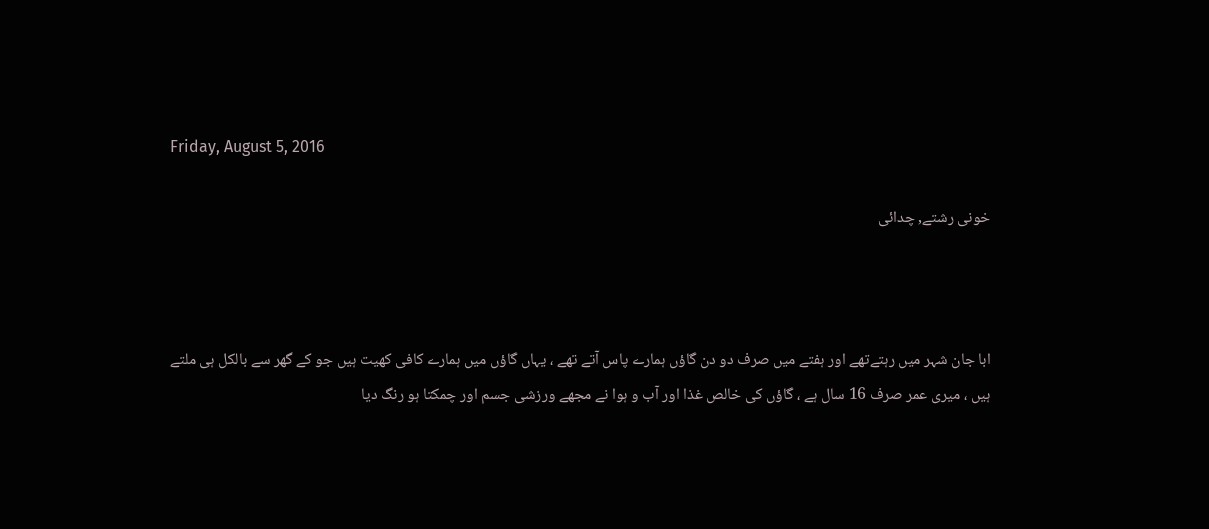Friday, August 5, 2016

خونی رشتے, چدائی



ابا جان شہر میں رہتےتھے اور ہفتے میں صرف دو دن گاؤں ہمارے پاس آتے تھے ، یہاں گاؤں میں ہمارے کافی کھیت ہیں جو کے گھر سے بالکل ہی ملتے ہیں ، میری عمر صرف 16 سال ہے ، گاؤں کی خالص غذا اور آب و ہوا نے مجھے ورزشی جسم اور چمکتا ہو رنگ دیا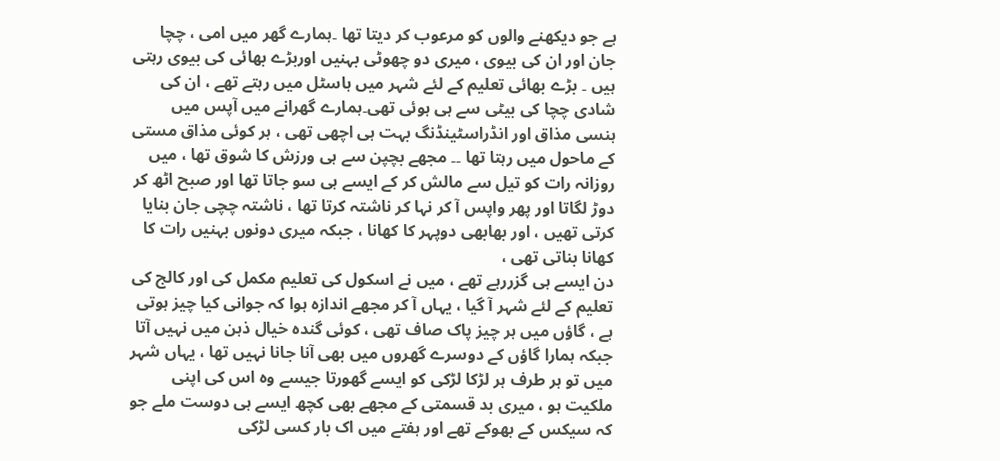ہے جو دیکھنے والوں کو مرعوب کر دیتا تھا ۔ہمارے گھر میں امی ، چچا جان اور ان کی بیوی ، میری دو چھوٹی بہنیں اوربڑے بھائی کی بیوی رہتی ہیں ۔ بڑے بھائی تعلیم کے لئے شہر میں ہاسٹل میں رہتے تھے ، ان کی شادی چچا کی بیٹی سے ہی ہوئی تھی۔ہمارے گھرانے میں آپس میں ہنسی مذاق اور انڈراسٹینڈنگ بہت ہی اچھی تھی ، ہر کوئی مذاق مستی کے ماحول میں رہتا تھا ۔۔ مجھے بچپن سے ہی ورزش کا شوق تھا ، میں روزانہ رات کو تیل سے مالش کر کے ایسے ہی سو جاتا تھا اور صبح اٹھ کر دوڑ لگاتا اور پھر واپس آ کر نہا کر ناشتہ کرتا تھا ، ناشتہ چچی جان بنایا کرتی تھیں ، اور بھابھی دوپہر کا کھانا ، جبکہ میری دونوں بہنیں رات کا کھانا بناتی تھی ،
دن ایسے ہی گزررہے تھے ، میں نے اسکول کی تعلیم مکمل کی اور کالج کی تعلیم کے لئے شہر آ گیا ، یہاں آ کر مجھے اندازہ ہوا کہ جوانی کیا چیز ہوتی ہے ، گاؤں میں ہر چیز پاک صاف تھی ، کوئی گندہ خیال ذہن میں نہیں آتا جبکہ ہمارا گاؤں کے دوسرے گھروں میں بھی آنا جانا نہیں تھا ، یہاں شہر میں تو ہر طرف ہر لڑکا لڑکی کو ایسے گھورتا جیسے وہ اس کی اپنی ملکیت ہو ، میری بد قسمتی کے مجھے بھی کچھ ایسے ہی دوست ملے جو کہ سیکس کے بھوکے تھے اور ہفتے میں اک بار کسی لڑکی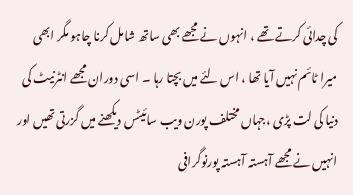کی چدائی کرتے تھے ، انہوں نے مجھے بھی ساتھ شامل کرنا چاہو مگر ابھی میرا ٹائم نہیں آیا تھا ، اس لئے میں بچتا رہا ۔ اسی دوران مجھے انٹرنیٹ کی دنیا کی لت پڑی ،جہاں مختلف پورن ویب سائیٹس دیکھنے میں گزرتی تھیں اور انہیں نے مجھے آہستہ آہستہ پورنوگرافی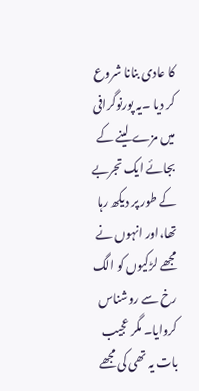کا عادی بنانا شروع کر دیا ۔یہ پورنوگرافی میں مزے لینے کے بجائے ایک تجربے کے طور پر دیکھ رہا تھا،اور انہوں نے مجھے لڑکیوں کو الگ رخ سے روشناس کروایا۔ مگر عجیب بات یہ تھی کی مجھے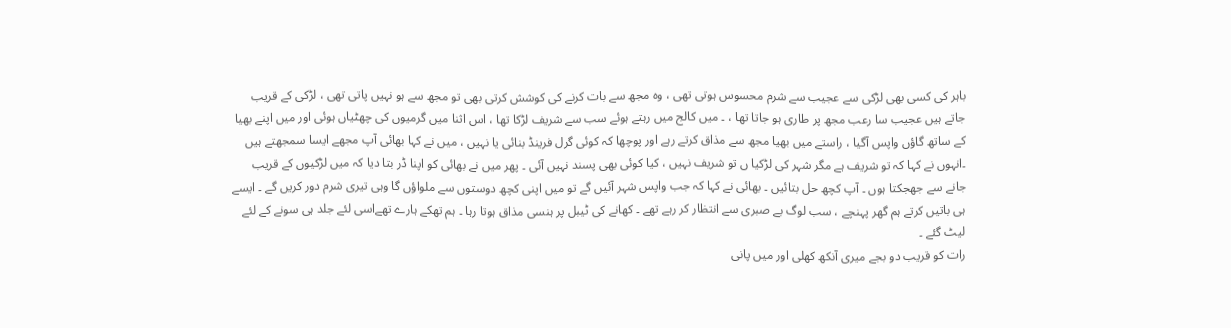باہر کی کسی بھی لڑکی سے عجیب سے شرم محسوس ہوتی تھی ، وہ مجھ سے بات کرنے کی کوشش کرتی بھی تو مجھ سے ہو نہیں پاتی تھی ، لڑکی کے قریب جاتے ہیں عجیب سا رعب مجھ پر طاری ہو جاتا تھا ، ۔ میں کالج میں رہتے ہوئے سب سے شریف لڑکا تھا ، اس اثنا میں گرمیوں کی چھٹیاں ہوئی اور میں اپنے بھیا کے ساتھ گاؤں واپس آگیا ، راستے میں بھیا مجھ سے مذاق کرتے رہے اور پوچھا کہ کوئی گرل فرینڈ بنائی یا نہیں ، میں نے کہا بھائی آپ مجھے ایسا سمجھتے ہیں ۔انہوں نے کہا کہ تو شریف ہے مگر شہر کی لڑکیا ں تو شریف نہیں ، کیا کوئی بھی پسند نہیں آئی ۔ پھر میں نے بھائی کو اپنا ڈر بتا دیا کہ میں لڑکیوں کے قریب جانے سے جھجکتا ہوں ۔ آپ کچھ حل بتائیں ۔ بھائی نے کہا کہ جب واپس شہر آئیں گے تو میں اپنی کچھ دوستوں سے ملواؤں گا وہی تیری شرم دور کریں گے ۔ ایسے ہی باتیں کرتے ہم گھر پہنچے ، سب لوگ بے صبری سے انتظار کر رہے تھے ۔ کھانے کی ٹیبل پر ہنسی مذاق ہوتا رہا ۔ ہم تھکے ہارے تھےاسی لئے جلد ہی سونے کے لئے لیٹ گئے ۔
رات کو قریب دو بجے میری آنکھ کھلی اور میں پانی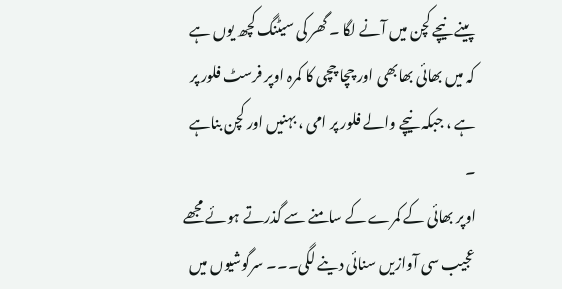پینے نیچے کچن میں آنے لگا ۔ گھر کی سیٹنگ کچھ یوں ہے کہ میں بھائی بھابھی اور چچا چچی کا کمرہ اوپر فرسٹ فلور پر ہے ، جبکہ نیچے والے فلور پر امی ، بہنیں اور کچن بناہے ۔
اوپر بھائی کے کمرے کے سامنے سے گذرتے ہوئے مجھے عجیب سی آوازیں سنائی دینے لگی۔۔۔ سرگوشیوں میں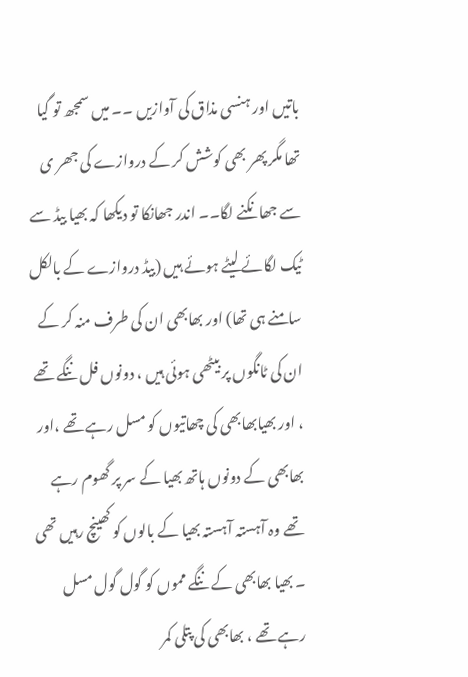باتیں اور ہنسی مذاق کی آوازیں ۔۔ میں سمجھ تو گیا تھا مگر پھر بھی کوشش کر کے دروازے کی جھر ی سے جھانکنے لگا۔۔ اندر جھانکا تو دیکھا کہ بھیا بیڈ سے ٹیک لگائے لیٹے ہوئے ہیں (بیڈ دروازے کے بالکل سامنے ہی تھا) اور بھابھی ان کی طرف منہ کر کے ان کی ٹانگوں پر بیٹھی ہوئی ہیں ، دونوں فل ننگے تھے ، اور بھیابھابھی کی چھاتیوں کو مسل رہے تھے ،اور بھابھی کے دونوں ہاتھ بھیا کے سر پر گھوم رہے تھے وہ آہستہ آہستہ بھیا کے بالوں کو کھینچ رہیں تھی ۔ بھیا بھابھی کے ننگے مموں کو گول گول مسل رہے تھے ، بھابھی کی پتلی کمر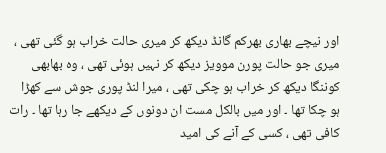اور نیچے بھاری بھرکم گانڈ دیکھ کر میری حالت خراب ہو گئی تھی ، میری جو حالت پورن موویز دیکھ کر نہیں ہوئی تھی ، وہ بھابھی کوننگا دیکھ کر خراب ہو چکی تھی ، میرا لنڈ پوری جوش سے کھڑا ہو چکا تھا ۔ اور میں بالکل مست ان دونوں کے دیکھے جا رہا تھا ۔ رات کافی تھی ، کسی کے آنے کی امید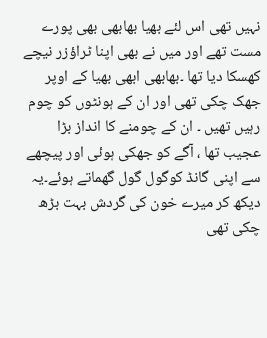نہیں تھی اس لئے بھیا بھابھی بھی پورے مست تھے اور میں نے بھی اپنا ٹراؤزر نیچے کھسکا دیا تھا ۔بھابھی ابھی بھیا کے اوپر جھک چکی تھی اور ان کے ہونٹوں کو چوم رہیں تھیں ۔ ان کے چومنے کا انداز بڑا عجیب تھا ، آگے کو جھکی ہوئی اور پیچھے سے اپنی گانڈ کوگول گول گھماتے ہوئے۔یہ دیکھ کر میرے خون کی گردش بہت بڑھ چکی تھی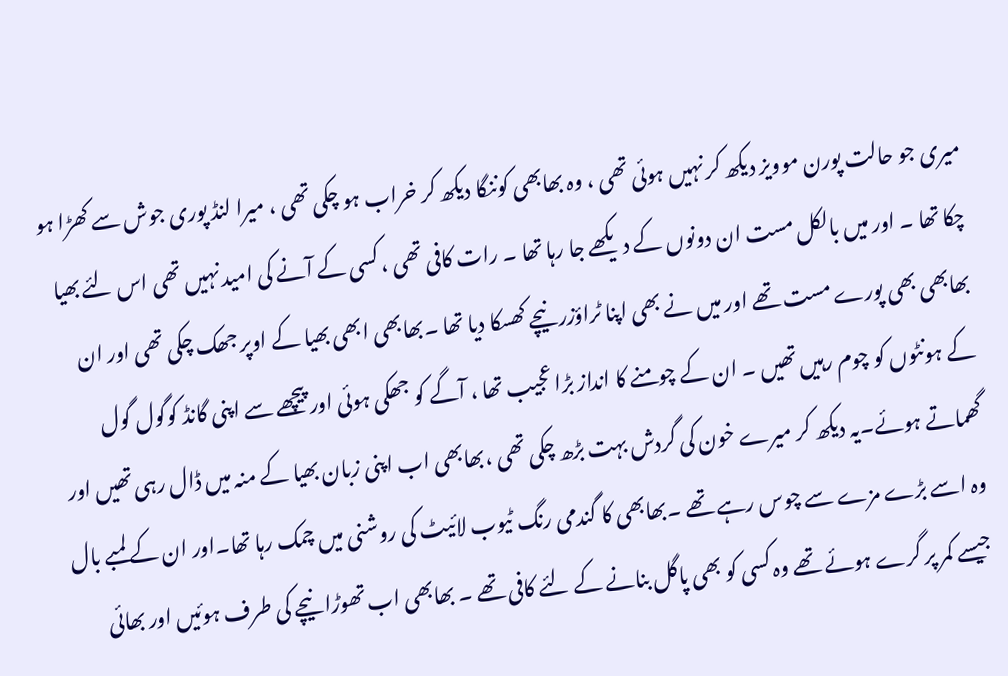میری جو حالت پورن موویز دیکھ کر نہیں ہوئی تھی ، وہ بھابھی کوننگا دیکھ کر خراب ہو چکی تھی ، میرا لنڈ پوری جوش سے کھڑا ہو چکا تھا ۔ اور میں بالکل مست ان دونوں کے دیکھے جا رہا تھا ۔ رات کافی تھی ، کسی کے آنے کی امید نہیں تھی اس لئے بھیا بھابھی بھی پورے مست تھے اور میں نے بھی اپنا ٹراؤزر نیچے کھسکا دیا تھا ۔بھابھی ابھی بھیا کے اوپر جھک چکی تھی اور ان کے ہونٹوں کو چوم رہیں تھیں ۔ ان کے چومنے کا انداز بڑا عجیب تھا ، آگے کو جھکی ہوئی اور پیچھے سے اپنی گانڈ کوگول گول گھماتے ہوئے۔یہ دیکھ کر میرے خون کی گردش بہت بڑھ چکی تھی ،بھابھی اب اپنی زبان بھیا کے منہ میں ڈال رہی تھیں اور وہ اسے بڑے مزے سے چوس رہے تھے ۔بھابھی کا گندمی رنگ ٹیوب لائیٹ کی روشنی میں چمک رہا تھا۔اور ان کے لمبے بال جیسے کمر پر گرے ہوئے تھے وہ کسی کو بھی پاگل بنانے کے لئے کافی تھے ۔ بھابھی اب تھوڑا نیچے کی طرف ہوئیں اور بھائی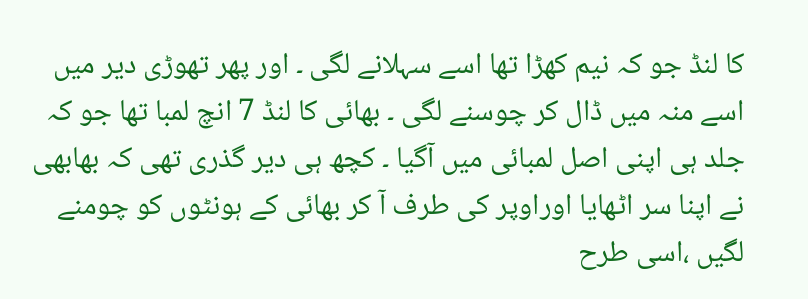کا لنڈ جو کہ نیم کھڑا تھا اسے سہلانے لگی ۔ اور پھر تھوڑی دیر میں اسے منہ میں ڈال کر چوسنے لگی ۔ بھائی کا لنڈ 7 انچ لمبا تھا جو کہ
جلد ہی اپنی اصل لمبائی میں آگیا ۔ کچھ ہی دیر گذری تھی کہ بھابھی نے اپنا سر اٹھایا اوراوپر کی طرف آ کر بھائی کے ہونٹوں کو چومنے لگیں ،اسی طرح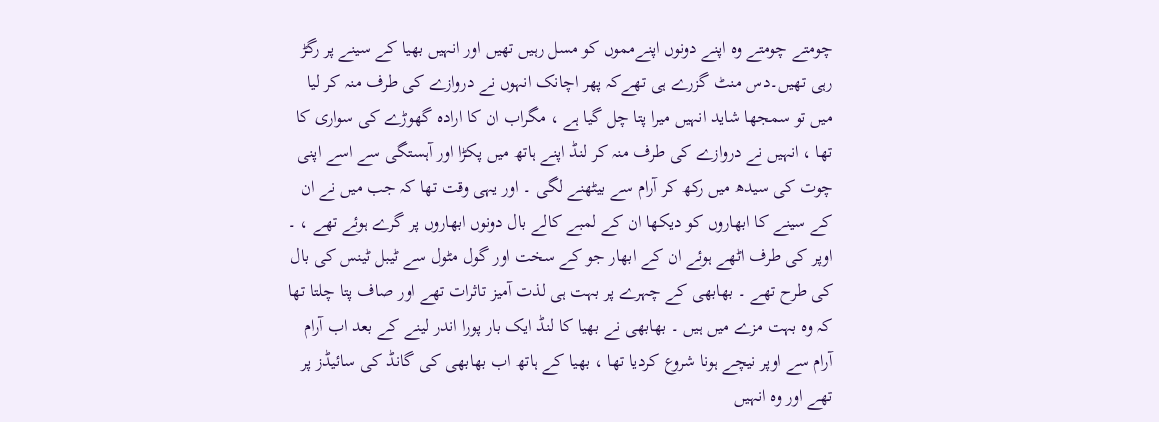چومتے چومتے وہ اپنے دونوں اپنےمموں کو مسل رہیں تھیں اور انہیں بھیا کے سینے پر رگڑ رہی تھیں۔دس منٹ گزرے ہی تھےکہ پھر اچانک انہوں نے دروازے کی طرف منہ کر لیا میں تو سمجھا شاید انہیں میرا پتا چل گیا ہے ، مگراب ان کا ارادہ گھوڑے کی سواری کا تھا ، انہیں نے دروازے کی طرف منہ کر لنڈ اپنے ہاتھ میں پکڑا اور آہستگی سے اسے اپنی چوت کی سیدھ میں رکھ کر آرام سے بیٹھنے لگی ۔ اور یہی وقت تھا کہ جب میں نے ان کے سینے کا ابھاروں کو دیکھا ان کے لمبے کالے بال دونوں ابھاروں پر گرے ہوئے تھے ، ۔ اوپر کی طرف اٹھے ہوئے ان کے ابھار جو کے سخت اور گول مٹول سے ٹیبل ٹینس کی بال کی طرح تھے ۔ بھابھی کے چہرے پر بہت ہی لذت آمیز تاثرات تھے اور صاف پتا چلتا تھا کہ وہ بہت مزے میں ہیں ۔ بھابھی نے بھیا کا لنڈ ایک بار پورا اندر لینے کے بعد اب آرام آرام سے اوپر نیچے ہونا شروع کردیا تھا ، بھیا کے ہاتھ اب بھابھی کی گانڈ کی سائیڈز پر تھے اور وہ انہیں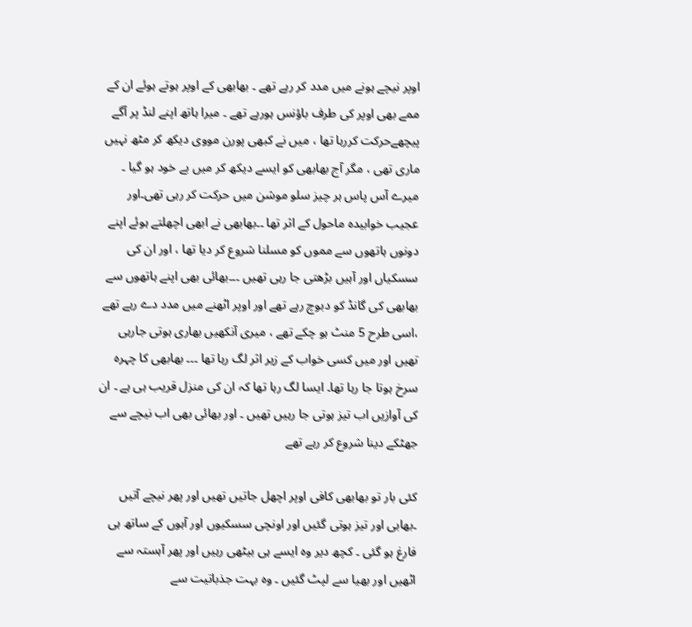اوپر نیچے ہونے میں مدد کر رہے تھے ۔ بھابھی کے اوپر ہوتے ہوئے ان کے ممے بھی اوپر کی طرف باؤنس ہورہے تھے ۔ میرا ہاتھ اپنے لنڈ پر آگے پیچھےحرکت کررہا تھا ، میں نے کبھی پورن مووی دیکھ کر مٹھ نہیں ماری تھی ، مگر آج بھابھی کو ایسے دیکھ کر میں بے خود ہو گیا ۔ میرے آس پاس ہر چیز سلو موشن میں حرکت کر رہی تھی۔اور عجیب خوابیدہ ماحول کے اثر تھا ۔۔بھابھی نے ابھی اچھلتے ہوئے اپنے دونوں ہاتھوں سے مموں کو مسلنا شروع کر دیا تھا ، اور ان کی سسکیاں اور آہیں بڑھتی جا رہی تھیں ۔۔۔بھائی بھی اپنے ہاتھوں سے بھابھی کی گانڈ کو دبوچ رہے تھے اور اوپر اٹھنے میں مدد دے رہے تھے ،اسی طرح 5 منٹ ہو چکے تھے ، میری آنکھیں بھاری ہوتی جارہی تھیں اور میں کسی خواب کے زیر اثر لگ رہا تھا ۔۔۔ بھابھی کا چہرہ سرخ ہوتا جا رہا تھا۔ ایسا لگ رہا تھا کہ ان کی منزل قریب ہی ہے ۔ ان کی آوازیں اب تیز ہوتی جا رہیں تھیں ۔ اور بھائی بھی اب نیچے سے جھٹکے دینا شروع کر رہے تھے

کئی بار تو بھابھی کافی اوپر اچھل جاتیں تھیں اور پھر نیچے آتیں ۔بھابی اور تیز ہوتی گئیں اور اونچی سسکیوں اور آہوں کے ساتھ ہی فارغ ہو گئی ۔ کچھ دیر وہ ایسے ہی بیٹھی رہیں اور پھر آہستہ سے اٹھیں اور بھیا سے لپٹ گئیں ۔ وہ بہت جذباتیت سے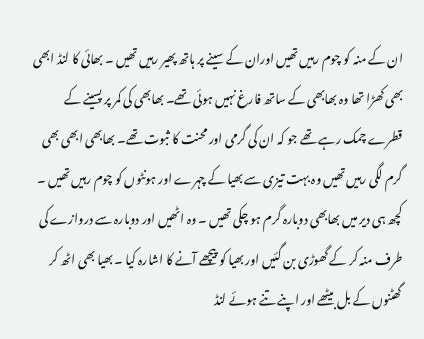ان کے منہ کو چوم رہیں تھیں اوران کے سینے پر ہاتھ پھیر رہیں تھیں ۔ بھائی کا لنڈ ابھی بھی کھڑا تھا وہ بھابھی کے ساتھ فارغ نہیں ہوئی تھے۔ بھابھی کی کمر پر پسینے کے قطرے چمک رہے تھے جو کہ ان کی گرمی اور محنت کا ثبوت تھے۔ بھابھی ابھی بھی گرم لگی رہیں تھیں وہ بہت تیزی سے بھیا کے چہرے اور ہونٹوں کو چوم رہیں تھیں ۔ کچھ ہی دیر میں بھابھی دوبارہ گرم ہو چکی تھیں ۔ وہ اٹھیں اور دوبارہ سے دروازے کی طرف منہ کر کے گھوڑی بن گئیں اور بھیا کو پیچھے آنے کا اشارہ کیا ۔ بھیا بھی اٹھ کر گھٹنوں کے بل بیٹھے اور اپنے تنے ہوئے لنڈ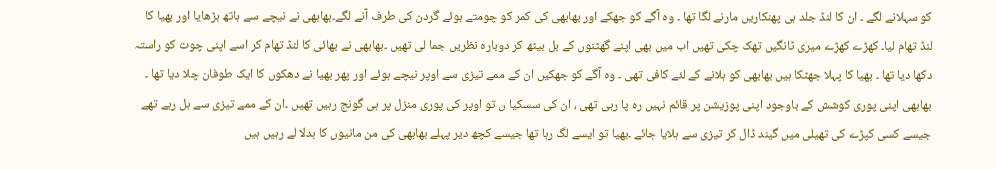کو سہلانے لگے ۔ ان کا لنڈ جلد ہی پھنکاریں مارنے لگا تھا ۔ وہ آگے کو جھکے اور بھابھی کی کمر کو چومتے ہوئے گردن کی طرف آنے لگے۔بھابھی نے نیچے سے ہاتھ بڑھایا اور بھیا کا لنڈ تھام لیا۔ کھڑے کھڑے میری ٹانگیں تھک چکی تھیں اب میں بھی اپنے گھٹنوں کے بل بیٹھ کر دوبارہ نظریں جما لی تھیں ۔بھابھی نے بھائی کا لنڈ تھام کر اسے اپنی چوت کو راستہ دکھا دیا تھا ۔ بھیا کا پہلا جھٹکا ہیں بھابھی کو ہلانے کے لئے کافی تھی ۔ وہ آگے کو جھکیں ان کے ممے تیزی سے اوپر نیچے ہوئے اور پھر بھیا نے دھکوں کا ایک طوفان چلا دیا تھا ۔ بھابھی اپنی پوری کوشش کے باوجود اپنی پوزیشن پر قائم نہیں رہ پا رہی تھی ، ان کی سسکیا ں تو اوپر کی پوری منزل پر ہی گونج رہیں تھیں ۔ان کے ممے تیزی سے ہل رہے تھے جیسے کسی کپڑے کی تھیلی میں گیند ڈال کر تیزی سے ہلایا جائے ۔بھیا تو ایسے لگ رہا تھا جیسے کچھ دیر پہلے بھابھی کی من مانیوں کا بدلا لے رہیں ہیں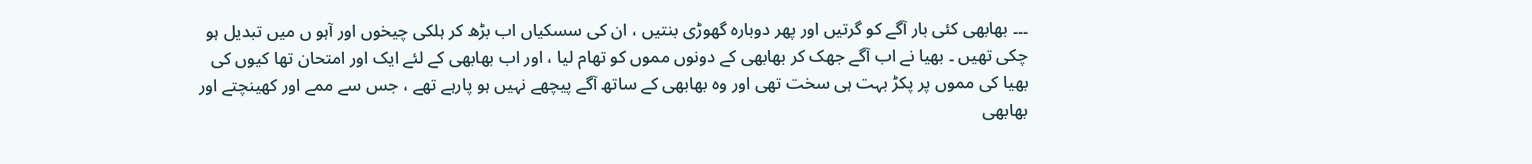۔۔۔ بھابھی کئی بار آگے کو گرتیں اور پھر دوبارہ گھوڑی بنتیں ، ان کی سسکیاں اب بڑھ کر ہلکی چیخوں اور آہو ں میں تبدیل ہو چکی تھیں ۔ بھیا نے اب آگے جھک کر بھابھی کے دونوں مموں کو تھام لیا ، اور اب بھابھی کے لئے ایک اور امتحان تھا کیوں کی بھیا کی مموں پر پکڑ بہت ہی سخت تھی اور وہ بھابھی کے ساتھ آگے پیچھے نہیں ہو پارہے تھے ، جس سے ممے اور کھینچتے اور بھابھی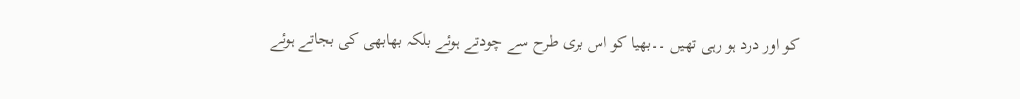کو اور درد ہو رہی تھیں ۔۔بھیا کو اس بری طرح سے چودتے ہوئے بلکہ بھابھی کی بجاتے ہوئے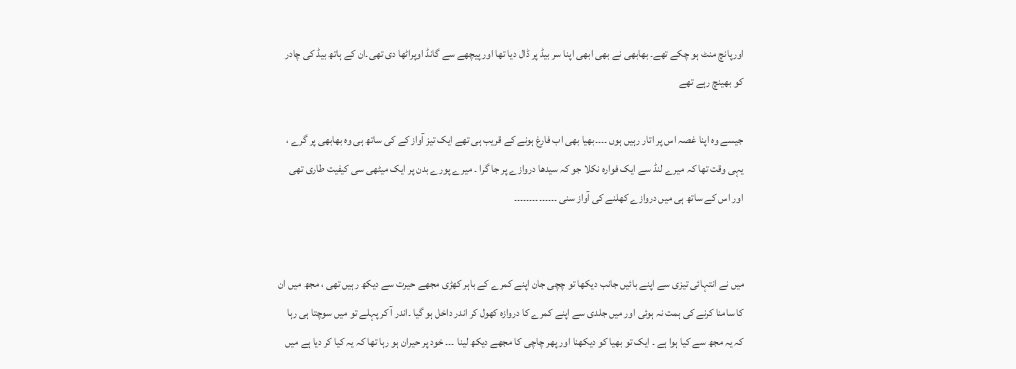اورپانچ منٹ ہو چکے تھے۔ بھابھی نے بھی ابھی اپنا سر بیڈ پر ڈال دیا تھا اور پیچھے سے گانڈ اوپراٹھا دی تھی۔ان کے ہاتھ بیڈ کی چادر کو بھینچ رہے تھے

جیسے وہ اپنا غصہ اس پر اتار رہیں ہوں ۔۔۔۔بھیا بھی اب فارغ ہونے کے قریب ہی تھے ایک تیز آواز کے کی ساتھ ہی وہ بھابھی پر گرے ، یہی وقت تھا کہ میرے لنڈ سے ایک فوارہ نکلا جو کہ سیدھا دروازے پر جا گرا ۔ میرے پورے بدن پر ایک میٹھی سی کیفیت طاری تھی اور اس کے ساتھ ہی میں دروازے کھلنے کی آواز سنی ۔۔۔۔۔۔۔۔۔۔۔۔۔۔


میں نے انتہائی تیزی سے اپنے بائیں جانب دیکھا تو چچی جان اپنے کمرے کے باہر کھڑی مجھے حیرت سے دیکھ رہیں تھی ، مجھ میں ان کا سامنا کرنے کی ہمت نہ ہوئی اور میں جلدی سے اپنے کمرے کا دروازہ کھول کر اندر داخل ہو گیا ۔اندر آ کر پہلے تو میں سوچتا ہی رہا کہ یہ مجھ سے کیا ہوا ہے ۔ ایک تو بھیا کو دیکھنا اور پھر چاچی کا مجھے دیکھ لینا ۔۔۔ خود پر حیران ہو رہا تھا کہ یہ کیا کر دیا ہے میں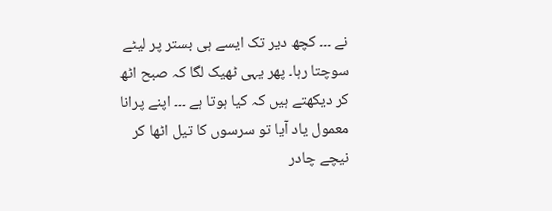نے ۔۔۔ کچھ دیر تک ایسے ہی بستر پر لیٹے سوچتا رہا۔ پھر یہی ٹھیک لگا کہ صبح اٹھ کر دیکھتے ہیں کہ کیا ہوتا ہے ۔۔۔ اپنے پرانا معمول یاد آیا تو سرسوں کا تیل اٹھا کر نیچے چادر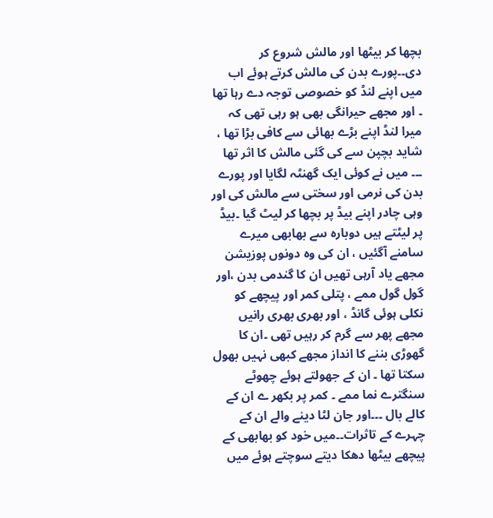بچھا کر بیٹھا اور مالش شروع کر دی۔۔پورے بدن کی مالش کرتے ہوئے اب میں اپنے لنڈ کو خصوصی توجہ دے رہا تھا ۔ اور مجھے حیرانگی بھی ہو رہی تھی کہ میرا لنڈ اپنے بڑے بھائی سے کافی بڑا تھا ، شاید بچپن سے کی گئی مالش کا اثر تھا ۔۔۔ میں نے کوئی ایک گھنٹہ لگایا اور پورے بدن کی نرمی اور سختی سے مالش کی اور وہی چادر اپنے بیڈ پر بچھا کر لیٹ گیا ۔بیڈ پر لیٹتے ہیں دوبارہ سے بھابھی میرے سامنے آگئیں ، ان کی وہ دونوں پوزیشن مجھے یاد آرہی تھیں ان کا گندمی بدن ،اور گول گول ممے ، پتلی کمر اور پیچھے کو نکلی ہوئی گانڈ ، اور بھری بھری رانیں مجھے پھر سے گرم کر رہیں تھی ۔ان کا گھوڑی بننے کا انداز مجھے کبھی نہیں بھول سکتا تھا ۔ ان کے جھولتے ہوئے چھوٹے سنگترے نما ممے ۔ کمر پر بکھر ے ان کے کالے بال ۔۔۔اور جان لٹا دینے والے ان کے چہرے کے تاثرات۔۔میں خود کو بھابھی کے پیچھے بیٹھا دھکا دیتے سوچتے ہوئے میں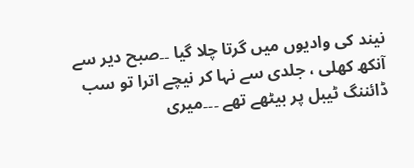نیند کی وادیوں میں گرتا چلا گیا ۔۔صبح دیر سے آنکھ کھلی ، جلدی سے نہا کر نیچے اترا تو سب ڈائننگ ٹیبل پر بیٹھے تھے ۔۔۔میری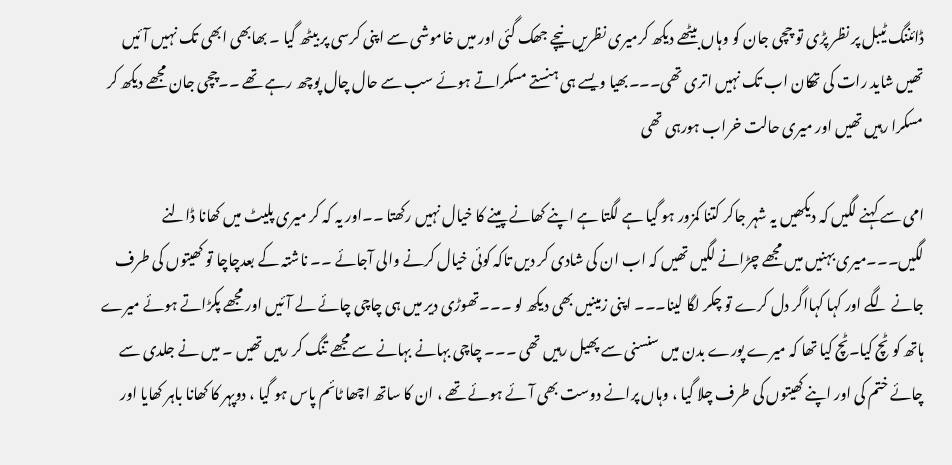ڈائننگ ٹیبل پر نظر پڑی تو چچی جان کو وہاں بیٹھے دیکھ کرمیری نظریں نیچے جھک گئی اور میں خاموشی سے اپنی کرسی پر بیٹھ گیا ۔ بھابھی ابھی تک نہیں آئیں تھیں شاید رات کی تھکان اب تک نہیں اتری تھی۔۔۔بھیا ویسے ہی ہنستے مسکراتے ہوئے سب سے حال چال پوچھ رہے تھے ۔۔چچی جان مجھے دیکھ کر مسکرا رہیں تھیں اور میری حالت خراب ہورہی تھی

امی سے کہنے لگیں کہ دیکھیں یہ شہر جاکر کتنا کمزور ہو گیا ہے لگتا ہے اپنے کھانے پینے کا خیال نہیں رکھتا ۔۔اور یہ کہ کر میری پلیٹ میں کھانا ڈالنے لگیں۔۔۔میری بہنیں میں مجھے چڑانے لگیں تھیں کہ اب ان کی شادی کر دیں تاکہ کوئی خیال کرنے والی آجائے ۔۔ ناشتہ کے بعدچاچا تو کھیتوں کی طرف جانے لگے اور کہا کہااگر دل کرے تو چکر لگا لینا۔۔۔ اپنی زمینیں بھی دیکھ لو ۔۔۔تھوڑی دیر میں ہی چاچی چائے لے آئیں اور مجھے پکڑاتے ہوئے میرے ہاتھ کو ٹچ کیا۔ٹچ کیا تھا کہ میرے پورے بدن میں سنسنی سے پھیل رہیں تھی ۔۔۔ چاچی بہانے بہانے سے مجھے تنگ کر رہیں تھیں ۔ میں نے جلدی سے چائے ختم کی اور اپنے کھیتوں کی طرف چلا گیا ، وہاں پرانے دوست بھی آئے ہوئے تھے ، ان کا ساتھ اچھا ٹائم پاس ہو گیا ، دوپہر کا کھانا باہر کھایا اور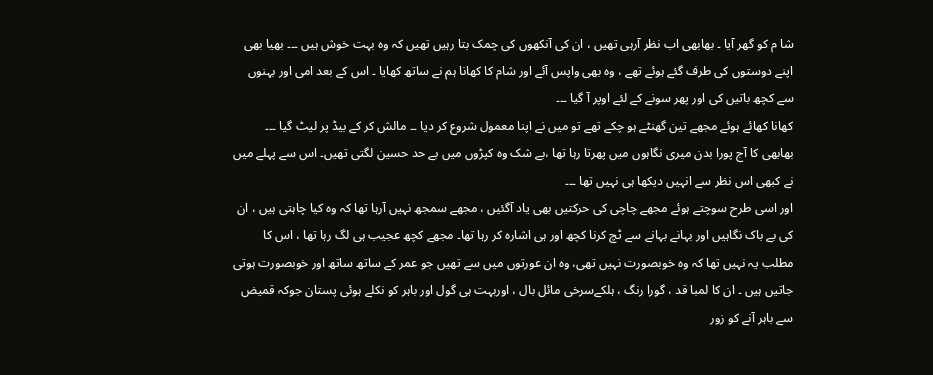شا م کو گھر آیا ۔ بھابھی اب نظر آرہی تھیں ، ان کی آنکھوں کی چمک بتا رہیں تھیں کہ وہ بہت خوش ہیں ۔۔۔ بھیا بھی اپنے دوستوں کی طرف گئے ہوئے تھے ، وہ بھی واپس آئے اور شام کا کھانا ہم نے ساتھ کھایا ۔ اس کے بعد امی اور بہنوں سے کچھ باتیں کی اور پھر سونے کے لئے اوپر آ گیا ۔۔۔
کھانا کھائے ہوئے مجھے تین گھنٹے ہو چکے تھے تو میں نے اپنا معمول شروع کر دیا ۔۔ مالش کر کے بیڈ پر لیٹ گیا ۔۔۔ بھابھی کا آج پورا بدن میری نگاہوں میں پھرتا رہا تھا ،بے شک وہ کپڑوں میں بے حد حسین لگتی تھیں۔ اس سے پہلے میں نے کبھی اس نظر سے انہیں دیکھا ہی نہیں تھا ۔۔۔
اور اسی طرح سوچتے ہوئے مجھے چاچی کی حرکتیں بھی یاد آگئیں ، مجھے سمجھ نہیں آرہا تھا کہ وہ کیا چاہتی ہیں ، ان کی بے باک نگاہیں اور بہانے بہانے سے ٹچ کرنا کچھ اور ہی اشارہ کر رہا تھا۔ مجھے کچھ عجیب ہی لگ رہا تھا ، اس کا مطلب یہ نہیں تھا کہ وہ خوبصورت نہیں تھی، وہ ان عورتوں میں سے تھیں جو عمر کے ساتھ ساتھ اور خوبصورت ہوتی جاتیں ہیں ۔ ان کا لمبا قد ، گورا رنگ ، ہلکےسرخی مائل بال ، اوربہت ہی گول اور باہر کو نکلے ہوئی پستان جوکہ قمیض سے باہر آنے کو زور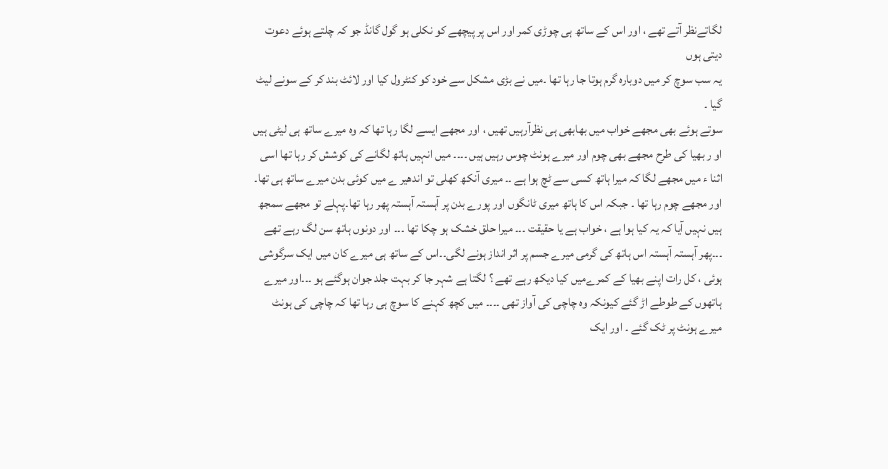لگاتےنظر آتے تھے ، اور اس کے ساتھ ہی چوڑی کمر اور اس پر پیچھے کو نکلی ہو گول گانڈ جو کہ چلتے ہوئے دعوت دیتی ہوں
یہ سب سوچ کر میں دوبارہ گرم ہوتا جا رہا تھا ۔میں نے بڑی مشکل سے خود کو کنٹرول کیا اور لائٹ بند کر کے سونے لیٹ گیا ۔
سوتے ہوئے بھی مجھے خواب میں بھابھی ہی نظرآرہیں تھیں ، اور مجھے ایسے لگا رہا تھا کہ وہ میرے ساتھ ہی لیٹی ہیں او ر بھیا کی طرح مجھے بھی چوم اور میرے ہونٹ چوس رہیں ہیں ۔۔۔۔ میں انہیں ہاتھ لگانے کی کوشش کر رہا تھا اسی اثنا ء میں مجھے لگا کہ میرا ہاتھ کسی سے ٹچ ہوا ہے ۔۔ میری آنکھ کھلی تو اندھیر ے میں کوئی بدن میرے ساتھ ہی تھا۔ اور مجھے چوم رہا تھا ۔ جبکہ اس کا ہاتھ میری ٹانگوں اور پورے بدن پر آہستہ آہستہ پھر رہا تھا۔پہلے تو مجھے سمجھ ہیں نہیں آیا کہ یہ کیا ہوا ہے ، خواب ہے یا حقیقت ۔۔۔ میرا حلق خشک ہو چکا تھا ۔۔۔ اور دونوں ہاتھ سن لگ رہے تھے ۔۔۔پھر آہستہ آہستہ اس ہاتھ کی گرمی میرے جسم پر اثر انداز ہونے لگی۔۔اس کے ساتھ ہی میرے کان میں ایک سرگوشی ہوئی ، کل رات اپنے بھیا کے کمرےمیں کیا دیکھ رہے تھے ؟ لگتا ہے شہر جا کر بہت جلد جوان ہوگئے ہو ۔۔۔اور میرے ہاتھوں کے طوطے اڑ گئے کیونکہ وہ چاچی کی آواز تھی ۔۔۔۔ میں کچھ کہنے کا سوچ ہی رہا تھا کہ چاچی کی ہونٹ میرے ہونٹ پر ٹک گئے ۔ اور ایک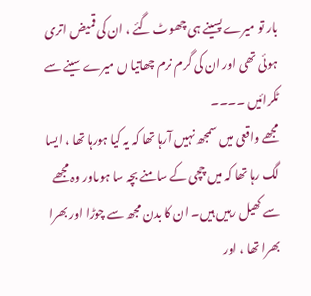بار تو میرے پسینے ہی چھوٹ گئے ، ان کی قمیض اتری ہوئی تھی اور ان کی گرم نرم چھاتیا ں میرے سینے سے ٹکرائیں ۔۔۔۔
مجھے واقعی میں سمجھ نہیں آرہا تھا کہ یہ کیا ہورہا تھا ، ایسا لگ رہا تھا کہ میں چچی کے سامنے بچہ سا ہوںاور وہ مجھے سے کھیل رہیں ہیں۔ ان کا بدن مجھ سے چوڑا اور بھرا بھرا تھا ، اور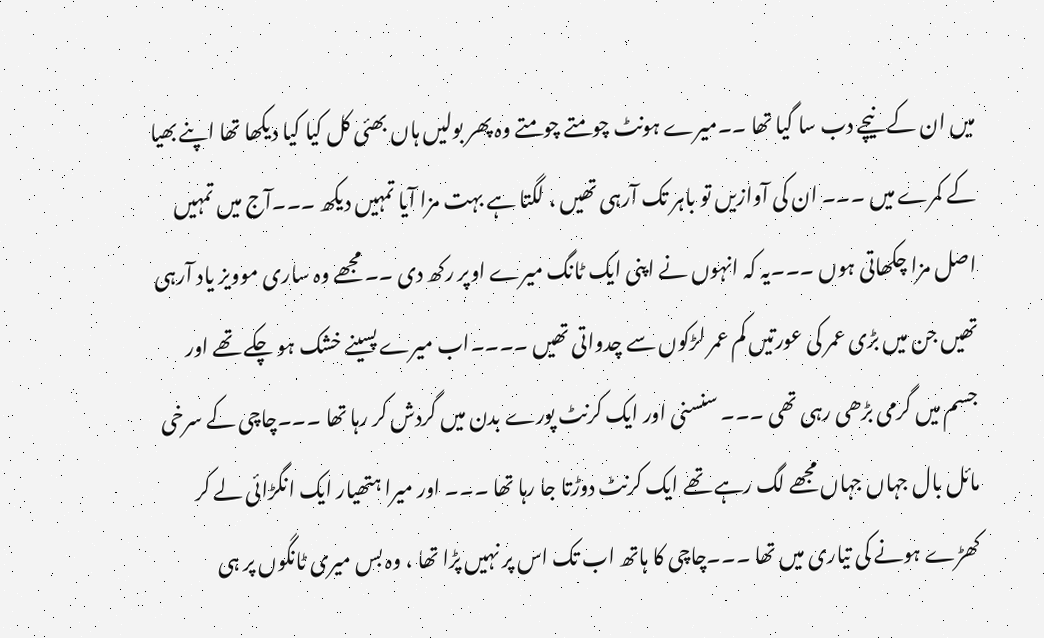میں ان کے نیچے دب سا گیا تھا ۔۔میرے ہونٹ چومتے چومتے وہ پھر بولیں ہاں بھئی کل کیا کیا دیکھا تھا اپنے بھیا کے کمرے میں ۔۔۔ ان کی آوازیں تو باہر تک آرہی تھیں ، لگتا ہے بہت مزا آیا تمہیں دیکھ ۔۔۔آج میں تمہیں اصل مزا چکھاتی ہوں ۔۔۔یہ کہ انہوں نے اپنی ایک ٹانگ میرے اوپر رکھ دی ۔۔ مجھے وہ ساری موویز یاد آرہی تھیں جن میں بڑی عمر کی عورتیں کم عمر لڑکوں سے چدواتی تھیں ۔۔۔۔اب میرے پسینے خشک ہو چکے تھے اور جسم میں گرمی بڑھی رہی تھی ۔۔۔ سنسنی اور ایک کرنٹ پورے بدن میں گردش کر رہا تھا ۔۔۔چاچی کے سرخی مائل بال جہاں جہاں مجھے لگ رہے تھے ایک کرنٹ دوڑتا جا رہا تھا ۔۔۔ اور میرا ہتھیار ایک انگڑائی لے کر کھڑے ہونے کی تیاری میں تھا ۔۔۔چاچی کا ہاتھ اب تک اس پر نہیں پڑا تھا ، وہ بس میری ٹانگوں پر ہی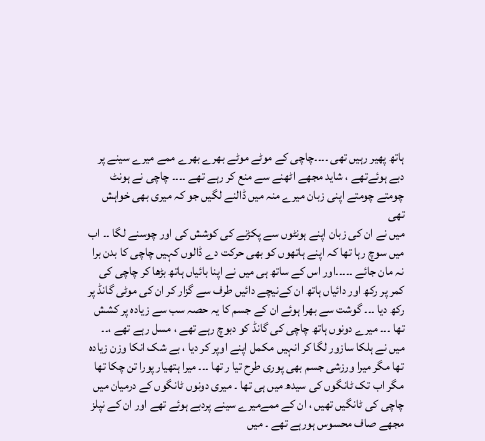ہاتھ پھیر رہیں تھی ۔۔۔۔چاچی کے موٹے موٹے بھرے بھرے ممے میرے سینے پر دبے ہوئےتھے ، شاید مجھے اٹھنے سے منع کر رہے تھے ۔۔۔۔ چاچی نے ہونٹ چومتے چومتے اپنی زبان میرے منہ میں ڈالنے لگیں جو کہ میری بھی خواہش تھی
میں نے ان کی زبان اپنے ہونٹوں سے پکڑنے کی کوشش کی اور چوسنے لگا ۔۔ اب میں سوچ رہا تھا کہ اپنے ہاتھوں کو بھی حرکت دے ڈالوں کہیں چاچی کا بدن برا نہ مان جائے ۔۔۔۔۔اور اس کے ساتھ ہی میں نے اپنا بائیاں ہاتھ بڑھا کر چاچی کی کمر پر رکھ اور دائیاں ہاتھ ان کےنیچے دائیں طرف سے گزار کر ان کی موٹی گانڈ پر رکھ دیا ۔۔۔ گوشت سے بھرا ہوئے ان کے جسم کا یہ حصہ سب سے زیادہ پر کشش تھا ۔۔۔ میرے دونوں ہاتھ چاچی کی گانڈ کو دبوچ رہے تھے ، مسل رہے تھے ،۔۔ میں نے ہلکا سازور لگا کر انہیں مکمل اپنے اوپر کر دیا ، بے شک انکا وزن زیادہ تھا مگر میرا ورزشی جسم بھی پوری طرح تیا ر تھا ۔۔۔ میرا ہتھیار پورا تن چکا تھا مگر اب تک ٹانگوں کی سیدھ میں ہی تھا ۔ میری دونوں ٹانگوں کے درمیان میں چاچی کی ٹانگیں تھیں ، ان کے ممےمیرے سینے پردبے ہوئے تھے اور ان کے نپلز مجھے صاف محسوس ہورہے تھے ۔ میں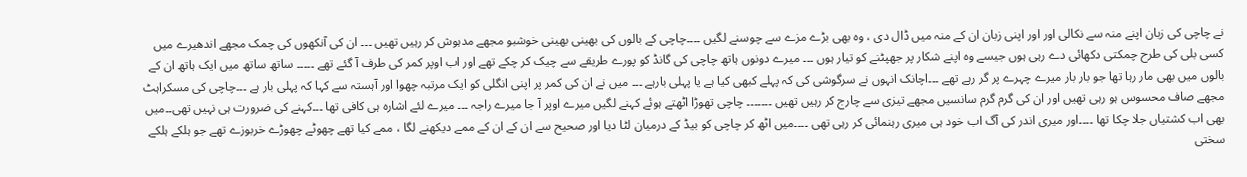نے چاچی کی زبان اپنے منہ سے نکالی اور اور اپنی زبان ان کے منہ میں ڈال دی ، وہ بھی بڑے مزے سے چوسنے لگیں ۔۔۔۔چاچی کے بالوں کی بھینی بھینی خوشبو مجھے مدہوش کر رہیں تھیں ۔۔۔ ان کی آنکھوں کی چمک مجھے اندھیرے میں کسی بلی کی طرح چمکتی دکھائی دے رہی ہوں جیسے وہ اپنے شکار پر جھپٹنے کو تیار ہوں ۔۔۔ میرے دونوں ہاتھ چاچی کی گانڈ کو پورے طریقے سے چیک کر چکے تھے اور اب اوپر کمر کی طرف آ گئے تھے ۔۔۔۔۔ ساتھ ساتھ میں ایک ہاتھ ان کے بالوں میں بھی مار رہا تھا جو بار بار میرے چہرے پر گر رہے تھے ۔۔۔اچانک انہوں نے سرگوشی کی کہ پہلے کبھی کیا ہے یا پہلی بارہے ۔۔۔ میں نے ان کی کمر پر اپنی انگلی کو ایک مرتبہ چھوا اور آہستہ سے کہا کہ پہلی بار ہے ۔۔۔چاچی کی مسکراہٹ مجھے صاف محسوس ہو رہی تھیں اور ان کی گرم گرم سانسیں مجھے تیزی سے چارج کر رہیں تھیں ۔۔۔۔۔۔۔ چاچی تھوڑا اٹھتے ہوئے کہنے لگیں میرے اوپر آ جا میرے راجہ ۔۔۔ میرے لئے اشارہ ہی کافی تھا ۔۔۔کہنے کی ضرورت ہی نہیں تھی۔۔میں بھی اب کشتیاں جلا چکا تھا ۔۔۔۔اور میری اندر کی آگ اب خود ہی میری رہنمائی کر رہی تھی ۔۔۔۔میں اٹھ کر چاچی کو بیڈ کے درمیان لٹا دیا اور صحیح سے ان کے ان کے ممے دیکھنے لگا ، ممے کیا تھے چھوٹے چھوڑے خربوزے تھے جو ہلکے ہلکے سختی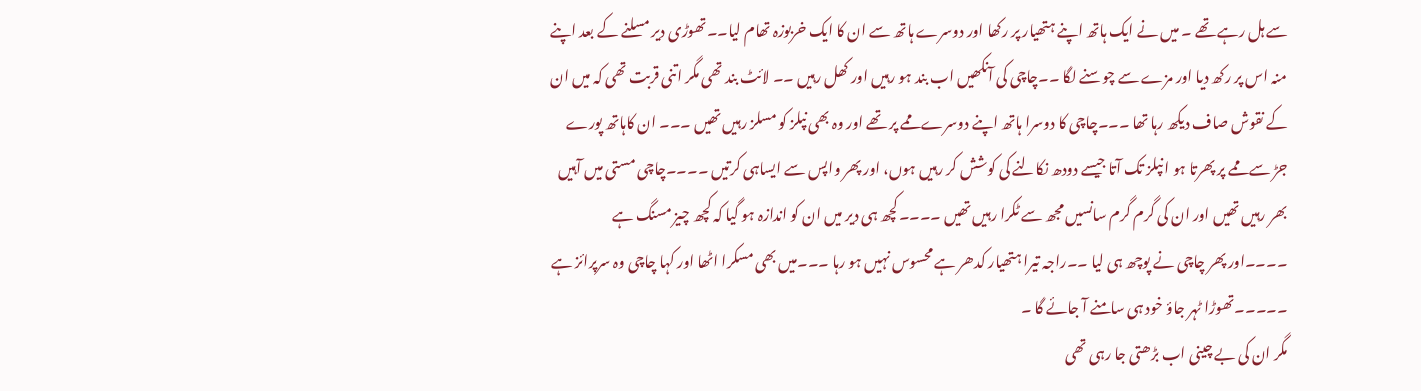سے ہل رہے تھے ۔ میں نے ایک ہاتھ اپنے ہتھیار پر رکھا اور دوسرے ہاتھ سے ان کا ایک خربوزہ تھام لیا۔۔تھوڑی دیر مسلنے کے بعد اپنے منہ اس پر رکھ دیا اور مزے سے چوسنے لگا ۔۔چاچی کی آنکھیں اب بند ہو رہیں اور کھل رہیں ۔۔ لائٹ بند تھی مگر اتنی قربت تھی کہ میں ان کے نقوش صاف دیکھ رہا تھا ۔۔۔چاچی کا دوسرا ہاتھ اپنے دوسرے ممے پر تھے اور وہ بھی نپلز کو مسلز رہیں تھیں ۔۔۔ ان کاہاتھ پورے جڑ سے ممے پر پھرتا ہو ا نپلز تک آتا جیسے دودھ نکالنے کی کوشش کر رہیں ہوں، اور پھر واپس سے ایساہی کرتیں ۔۔۔۔چاچی مستی میں آہیں بھر رہیں تھیں اور ان کی گرم گرم سانسیں مجھ سے ٹکرا رہیں تھیں ۔۔۔۔کچھ ہی دیر میں ان کو اندازہ ہو گیا کہ کچھ چیز مسنگ ہے ۔۔۔۔اور پھر چاچی نے پوچھ ہی لیا ۔۔راجہ تیرا ہتھیار کدھر ہے محسوس نہیں ہو رہا ۔۔۔میں بھی مسکرا اٹھا اور کہا چاچی وہ سرپرائز ہے ۔۔۔۔۔تھوڑا ٹہر جاؤ خود ہی سامنے آ جائے گا ۔
مگر ان کی بے چینی اب بڑھتی جا رہی تھی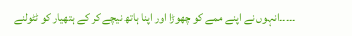۔۔۔۔۔انہوں نے اپنے ممے کو چھوڑا اور اپنا ہاتھ نیچے کر کے ہتھیار کو ٹٹولنے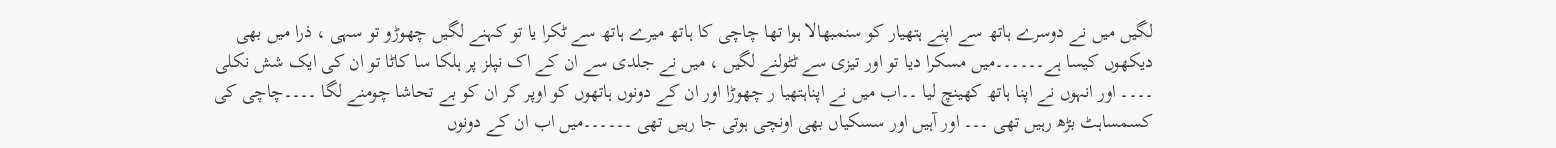لگیں میں نے دوسرے ہاتھ سے اپنے ہتھیار کو سنمبھالا ہوا تھا چاچی کا ہاتھ میرے ہاتھ سے ٹکرا یا تو کہنے لگیں چھوڑو تو سہی ، ذرا میں بھی دیکھوں کیسا ہے۔۔۔۔۔۔میں مسکرا دیا تو اور تیزی سے ٹٹولنے لگیں ، میں نے جلدی سے ان کے اک نپلز پر ہلکا سا کاٹا تو ان کی ایک شش نکلی ۔۔۔۔ اور انہوں نے اپنا ہاتھ کھینچ لیا ۔۔اب میں نے اپناہتھیا ر چھوڑا اور ان کے دونوں ہاتھوں کو اوپر کر ان کو بے تحاشا چومنے لگا ۔۔۔۔چاچی کی کسمساہٹ بڑھ رہیں تھی ۔۔۔ اور آہیں اور سسکیاں بھی اونچی ہوتی جا رہیں تھی ۔۔۔۔۔۔میں اب ان کے دونوں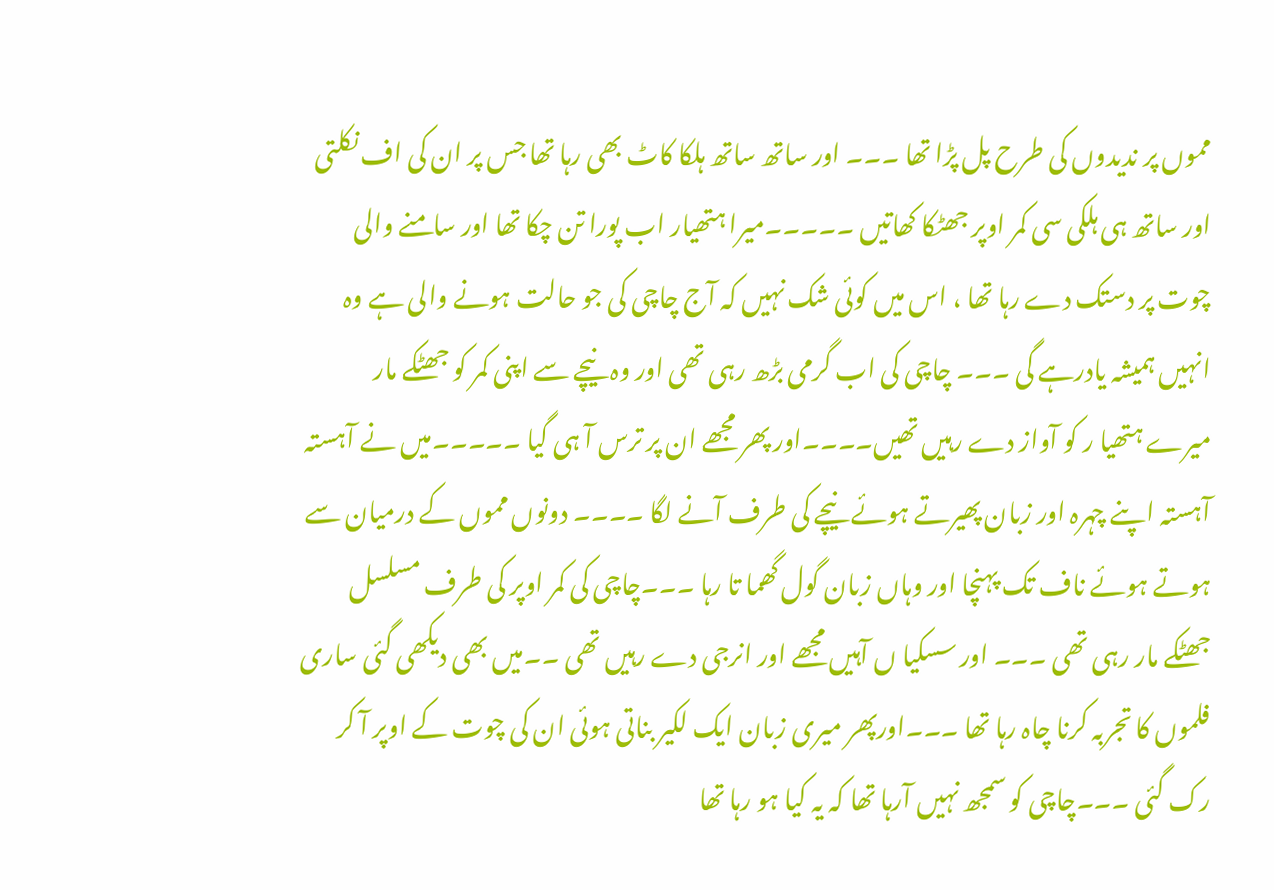مموں پر ندیدوں کی طرح پل پڑا تھا ۔۔۔ اور ساتھ ساتھ ہلکا کاٹ بھی رہا تھا جس پر ان کی اف نکلتی اور ساتھ ہی ہلکی سی کمر اوپر جھٹکا کھاتیں ۔۔۔۔۔میرا ہتھیار اب پورا تن چکا تھا اور سامنے والی چوت پر دستک دے رہا تھا ، اس میں کوئی شک نہیں کہ آج چاچی کی جو حالت ہونے والی ہے وہ انہیں ہمیشہ یادرہے گی ۔۔۔ چاچی کی اب گرمی بڑھ رہی تھی اور وہ نیچے سے اپنی کمر کو جھٹکے مار میرے ہتھیا ر کو آواز دے رہیں تھیں۔۔۔۔اور پھر مجھے ان پر ترس آ ہی گیا ۔۔۔۔۔میں نے آہستہ آہستہ اپنے چہرہ اور زبان پھیرتے ہوئے نیچے کی طرف آنے لگا ۔۔۔۔ دونوں مموں کے درمیان سے ہوتے ہوئے ناف تک پہنچا اور وہاں زبان گول گھما تا رہا ۔۔۔چاچی کی کمر اوپر کی طرف مسلسل جھٹکے مار رہی تھی ۔۔۔ اور سسکیا ں آہیں مجھے اور انرجی دے رہیں تھی ۔۔میں بھی دیکھی گئی ساری فلموں کا تجربہ کرنا چاہ رہا تھا ۔۔۔اورپھر میری زبان ایک لکیر بناتی ہوئی ان کی چوت کے اوپر آ کر رک گئی ۔۔۔چاچی کو سمجھ نہیں آرہا تھا کہ یہ کیا ہو رہا تھا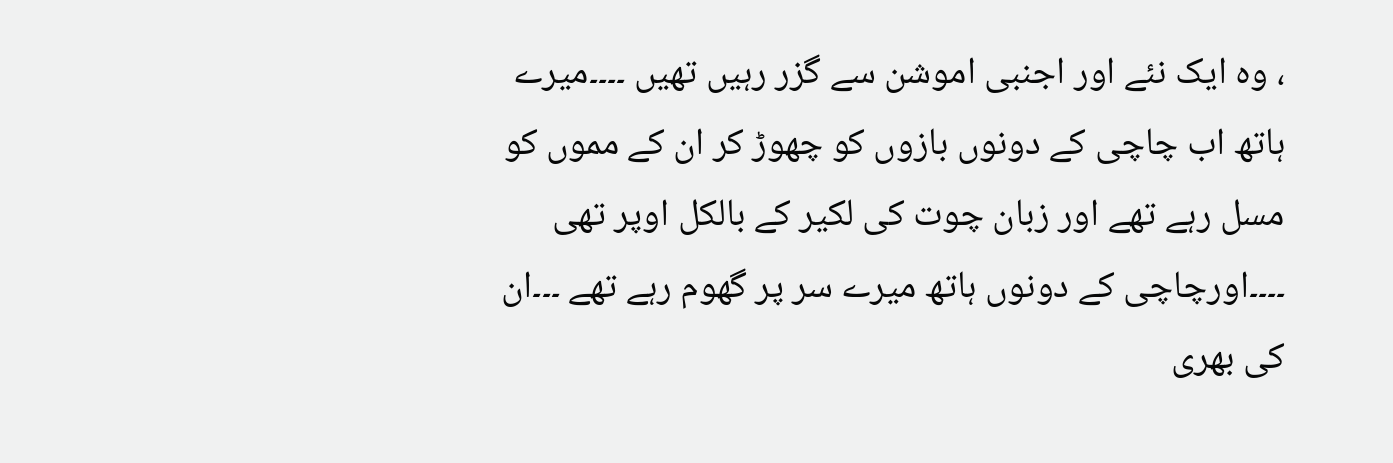، وہ ایک نئے اور اجنبی اموشن سے گزر رہیں تھیں ۔۔۔۔میرے ہاتھ اب چاچی کے دونوں بازوں کو چھوڑ کر ان کے مموں کو مسل رہے تھے اور زبان چوت کی لکیر کے بالکل اوپر تھی ۔۔۔۔اورچاچی کے دونوں ہاتھ میرے سر پر گھوم رہے تھے ۔۔۔ان کی بھری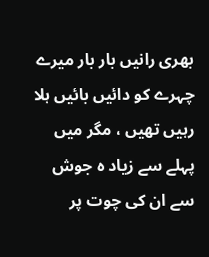بھری رانیں بار بار میرے چہرے کو دائیں بائیں ہلا رہیں تھیں ، مگر میں پہلے سے زیاد ہ جوش سے ان کی چوت پر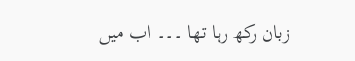زبان رکھ رہا تھا ۔۔۔ اب میں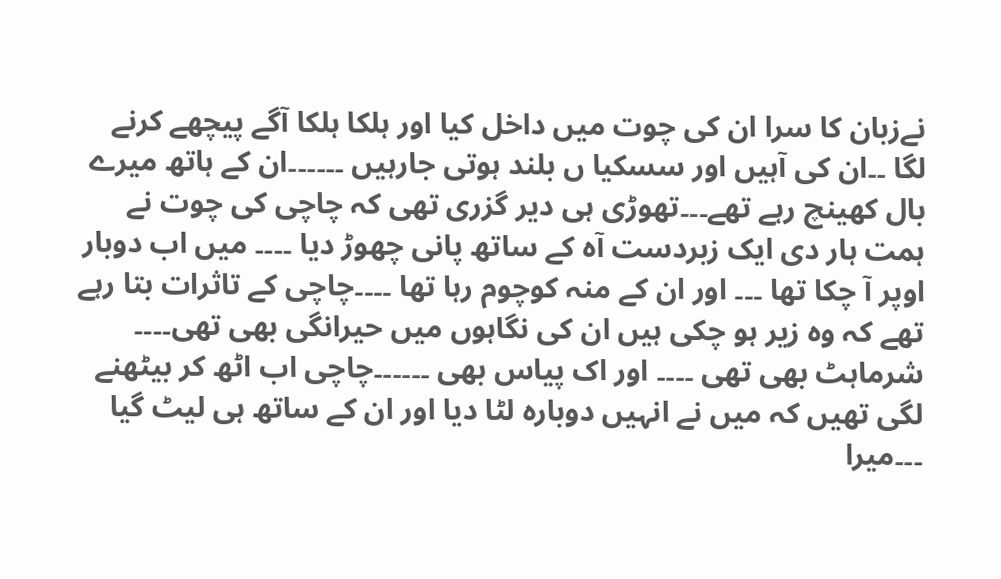نےزبان کا سرا ان کی چوت میں داخل کیا اور ہلکا ہلکا آگے پیچھے کرنے لگا ۔۔ان کی آہیں اور سسکیا ں بلند ہوتی جارہیں ۔۔۔۔۔۔ان کے ہاتھ میرے بال کھینچ رہے تھے۔۔۔تھوڑی ہی دیر گزری تھی کہ چاچی کی چوت نے ہمت ہار دی ایک زبردست آہ کے ساتھ پانی چھوڑ دیا ۔۔۔۔ میں اب دوبار اوپر آ چکا تھا ۔۔۔ اور ان کے منہ کوچوم رہا تھا ۔۔۔۔چاچی کے تاثرات بتا رہے تھے کہ وہ زیر ہو چکی ہیں ان کی نگاہوں میں حیرانگی بھی تھی۔۔۔۔ شرماہٹ بھی تھی ۔۔۔۔ اور اک پیاس بھی ۔۔۔۔۔۔چاچی اب اٹھ کر بیٹھنے لگی تھیں کہ میں نے انہیں دوبارہ لٹا دیا اور ان کے ساتھ ہی لیٹ گیا ۔۔۔میرا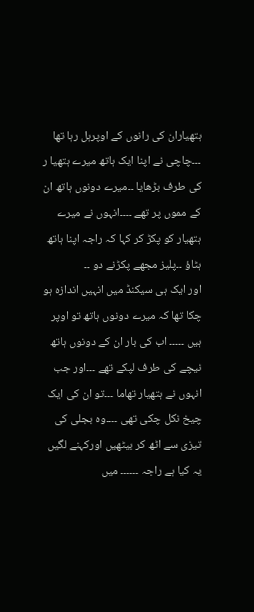ہتھیاران کی رانوں کے اوپرہل رہا تھا ۔۔۔چاچی نے اپنا ایک ہاتھ میرے ہتھیا ر کی طرف بڑھایا ۔۔میرے دونوں ہاتھ ان کے مموں پر تھے ۔۔۔۔انہوں نے میرے ہتھیار کو پکڑ کر کہا کہ راجہ اپنا ہاتھ ہٹاؤ ۔۔پلیز مجھے پکڑنے دو ۔۔
اور ایک ہی سیکنڈ میں انہیں اندازہ ہو چکا تھا کہ میرے دونوں ہاتھ تو اوپر ہیں ۔۔۔۔۔ اب کی بار ان کے دونوں ہاتھ نیچے کی طرف لپکے تھے ۔۔۔اور جب انہوں نے ہتھیار تھاما ۔۔۔تو ان کی ایک چیخ نکل چکی تھی ۔۔۔۔وہ بجلی کی تیزی سے اٹھ کر بیٹھیں اورکہنے لگیں یہ کیا ہے راجہ ۔۔۔۔۔۔ میں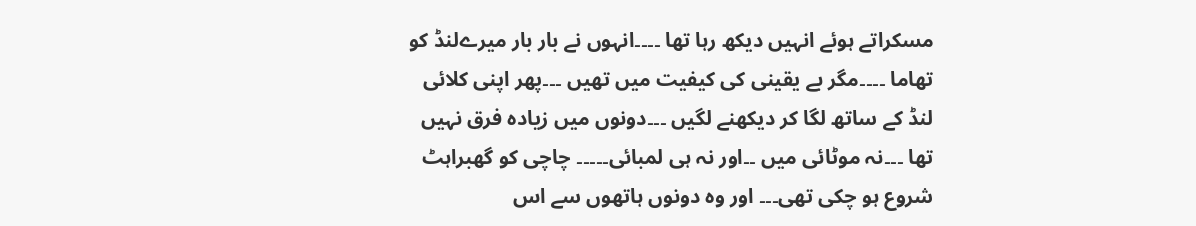مسکراتے ہوئے انہیں دیکھ رہا تھا ۔۔۔۔انہوں نے بار بار میرےلنڈ کو تھاما ۔۔۔۔مگر بے یقینی کی کیفیت میں تھیں ۔۔۔پھر اپنی کلائی لنڈ کے ساتھ لگا کر دیکھنے لگیں ۔۔۔دونوں میں زیادہ فرق نہیں تھا ۔۔۔نہ موٹائی میں ۔۔اور نہ ہی لمبائی۔۔۔۔۔ چاچی کو گھبراہٹ شروع ہو چکی تھی۔۔۔ اور وہ دونوں ہاتھوں سے اس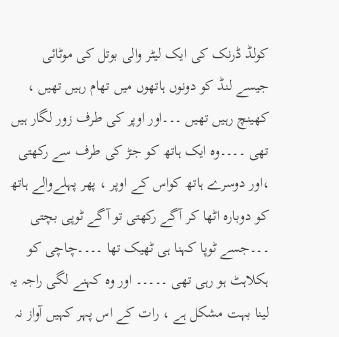کولڈ ڈرنک کی ایک لیٹر والی بوتل کی موٹائی جیسے لنڈ کو دونوں ہاتھوں میں تھام رہیں تھیں ، کھینچ رہیں تھیں ۔۔۔اور اوپر کی طرف زور لگار ہیں تھی ۔۔۔۔وہ ایک ہاتھ کو جڑ کی طرف سے رکھتی ،اور دوسرے ہاتھ کواس کے اوپر ، پھر پہلےوالے ہاتھ کو دوبارہ اٹھا کر آگے رکھتی تو آگے ٹوپی بچتی ۔۔۔جسے ٹوپا کہنا ہی ٹھیک تھا ۔۔۔۔چاچی کو ہکلاہٹ ہو رہی تھی ۔۔۔۔۔ اور وہ کہنے لگی راجہ یہ لینا بہت مشکل ہے ، رات کے اس پہر کہیں آواز نہ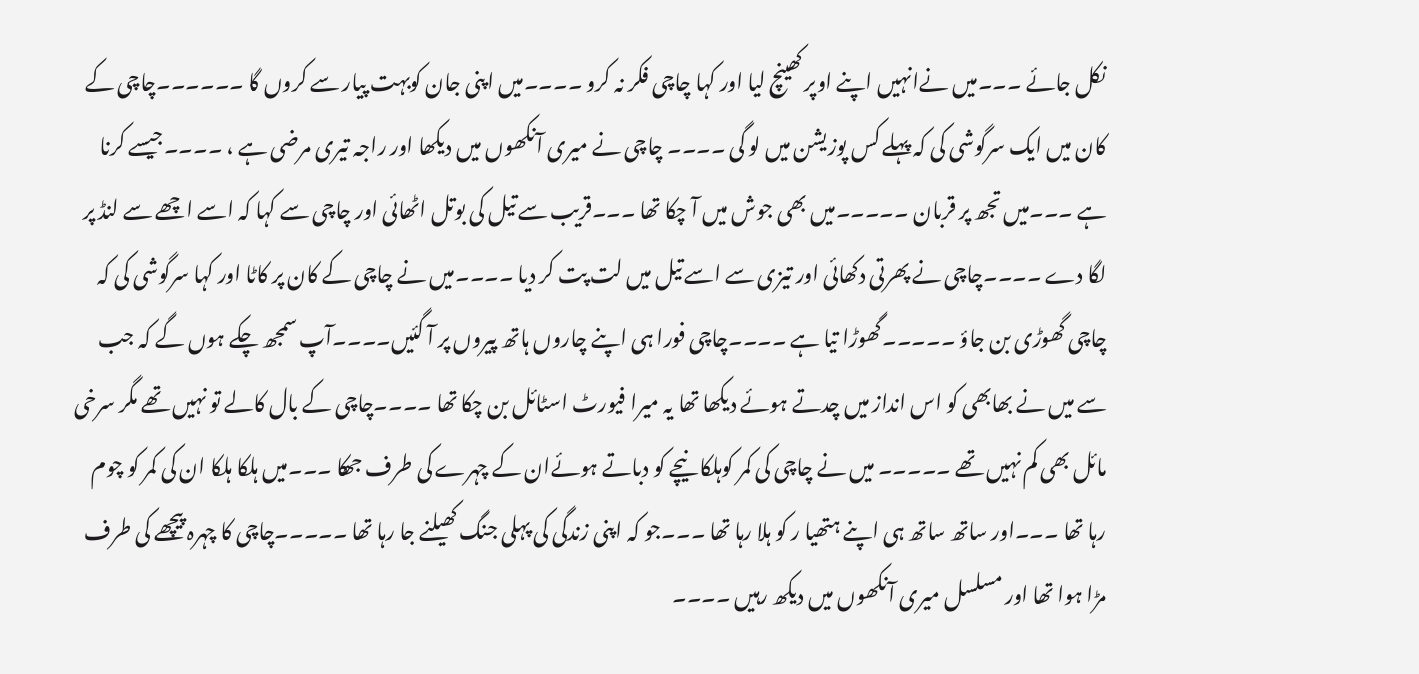نکل جائے ۔۔۔میں نےانہیں اپنے اوپر کھینچ لیا اور کہا چاچی فکر نہ کرو ۔۔۔۔میں اپنی جان کوبہت پیار سے کروں گا ۔۔۔۔۔۔چاچی کے کان میں ایک سرگوشی کی کہ پہلے کس پوزیشن میں لو گی ۔۔۔۔ چاچی نے میری آنکھوں میں دیکھا اور راجہ تیری مرضی ہے ، ۔۔۔۔جیسے کرنا ہے ۔۔۔میں تجھ پر قربان ۔۔۔۔۔میں بھی جوش میں آ چکا تھا ۔۔۔قریب سے تیل کی بوتل اٹھائی اور چاچی سے کہا کہ اسے اچھے سے لنڈ پر لگا دے ۔۔۔۔چاچی نے پھرتی دکھائی اور تیزی سے اسے تیل میں لت پت کر دیا ۔۔۔۔میں نے چاچی کے کان پر کاٹا اور کہا سرگوشی کی کہ چاچی گھوڑی بن جاؤ ۔۔۔۔۔گھوڑا تیا ہے ۔۔۔۔چاچی فورا ہی اپنے چاروں ہاتھ پیروں پر آ گئیں۔۔۔۔آپ سمجھ چکے ہوں گے کہ جب سے میں نے بھابھی کو اس انداز میں چدتے ہوئے دیکھا تھا یہ میرا فیورٹ اسٹائل بن چکا تھا ۔۔۔۔چاچی کے بال کالے تو نہیں تھے مگر سرخی مائل بھی کم نہیں تھے ۔۔۔۔۔ میں نے چاچی کی کمر کوہلکا نیچے کو دباتے ہوئےان کے چہرے کی طرف جھکا ۔۔۔میں ہلکا ہلکا ان کی کمر کو چوم رہا تھا ۔۔۔اور ساتھ ساتھ ہی اپنے ہتھیا ر کو ہلا رہا تھا ۔۔۔جو کہ اپنی زندگی کی پہلی جنگ کھیلنے جا رہا تھا ۔۔۔۔۔چاچی کا چہرہ پیچھے کی طرف مڑا ہوا تھا اور مسلسل میری آنکھوں میں دیکھ رہیں ۔۔۔۔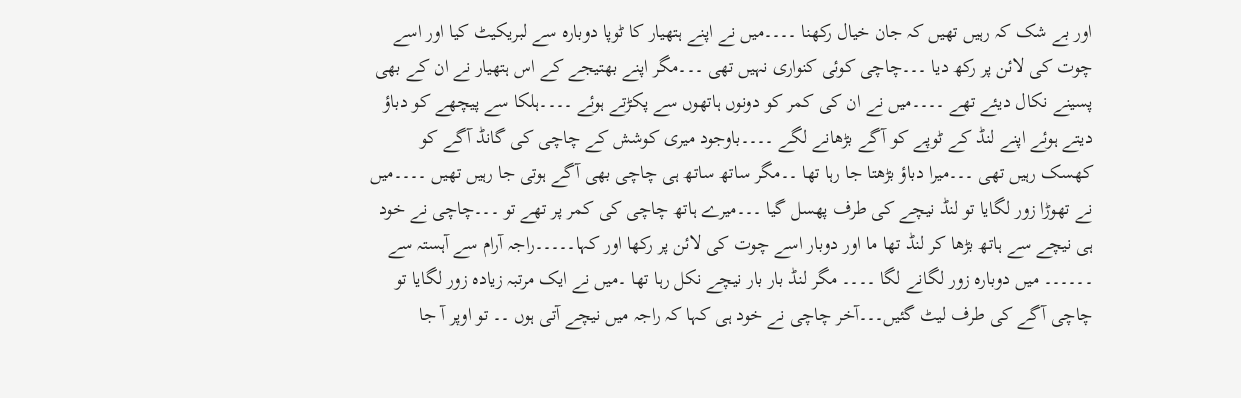اور بے شک کہ رہیں تھیں کہ جان خیال رکھنا ۔۔۔۔میں نے اپنے ہتھیار کا ٹوپا دوبارہ سے لبریکیٹ کیا اور اسے چوت کی لائن پر رکھ دیا ۔۔۔چاچی کوئی کنواری نہیں تھی ۔۔۔مگر اپنے بھتیجے کے اس ہتھیار نے ان کے بھی پسینے نکال دیئے تھے ۔۔۔۔میں نے ان کی کمر کو دونوں ہاتھوں سے پکڑتے ہوئے ۔۔۔۔ہلکا سے پیچھے کو دباؤ دیتے ہوئے اپنے لنڈ کے ٹوپے کو آگے بڑھانے لگے ۔۔۔۔باوجود میری کوشش کے چاچی کی گانڈ آگے کو کھسک رہیں تھی ۔۔۔میرا دباؤ بڑھتا جا رہا تھا ۔۔مگر ساتھ ساتھ ہی چاچی بھی آگے ہوتی جا رہیں تھیں ۔۔۔۔میں نے تھوڑا زور لگایا تو لنڈ نیچے کی طرف پھسل گیا ۔۔۔میرے ہاتھ چاچی کی کمر پر تھے تو ۔۔۔چاچی نے خود ہی نیچے سے ہاتھ بڑھا کر لنڈ تھا ما اور دوبار اسے چوت کی لائن پر رکھا اور کہا۔۔۔۔۔راجہ آرام سے آہستہ سے ۔۔۔۔۔۔ میں دوبارہ زور لگانے لگا ۔۔۔۔ مگر لنڈ بار بار نیچے نکل رہا تھا ۔میں نے ایک مرتبہ زیادہ زور لگایا تو چاچی آگے کی طرف لیٹ گئیں۔۔۔آخر چاچی نے خود ہی کہا کہ راجہ میں نیچے آتی ہوں ۔۔ تو اوپر آ جا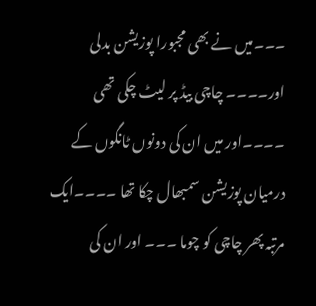۔۔۔میں نے بھی مجبورا پوزیشن بدلی اور۔۔۔۔ چاچی بیڈ پر لیٹ چکی تھی ۔۔۔۔اور میں ان کی دونوں ٹانگوں کے درمیان پوزیشن سمبھال چکا تھا ۔۔۔۔ایک مرتبہ پھر چاچی کو چوما ۔۔۔ اور ان کی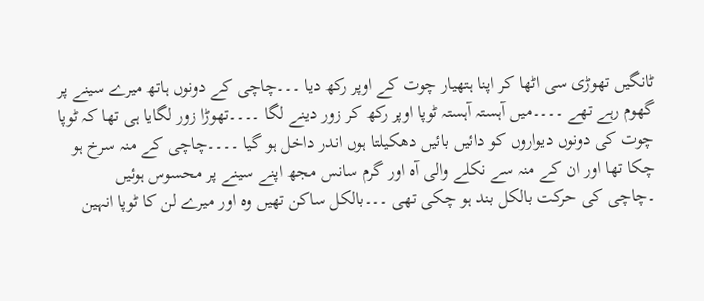ٹانگیں تھوڑی سی اٹھا کر اپنا ہتھیار چوت کے اوپر رکھ دیا ۔۔۔چاچی کے دونوں ہاتھ میرے سینے پر گھوم رہے تھے ۔۔۔۔میں آہستہ آہستہ ٹوپا اوپر رکھ کر زور دینے لگا ۔۔۔۔تھوڑا زور لگایا ہی تھا کہ ٹوپا چوت کی دونوں دیواروں کو دائیں بائیں دھکیلتا ہوں اندر داخل ہو گیا ۔۔۔۔چاچی کے منہ سرخ ہو چکا تھا اور ان کے منہ سے نکلے والی آہ اور گرم سانس مجھ اپنے سینے پر محسوس ہوئیں
۔چاچی کی حرکت بالکل بند ہو چکی تھی ۔۔۔بالکل ساکن تھیں وہ اور میرے لن کا ٹوپا انہین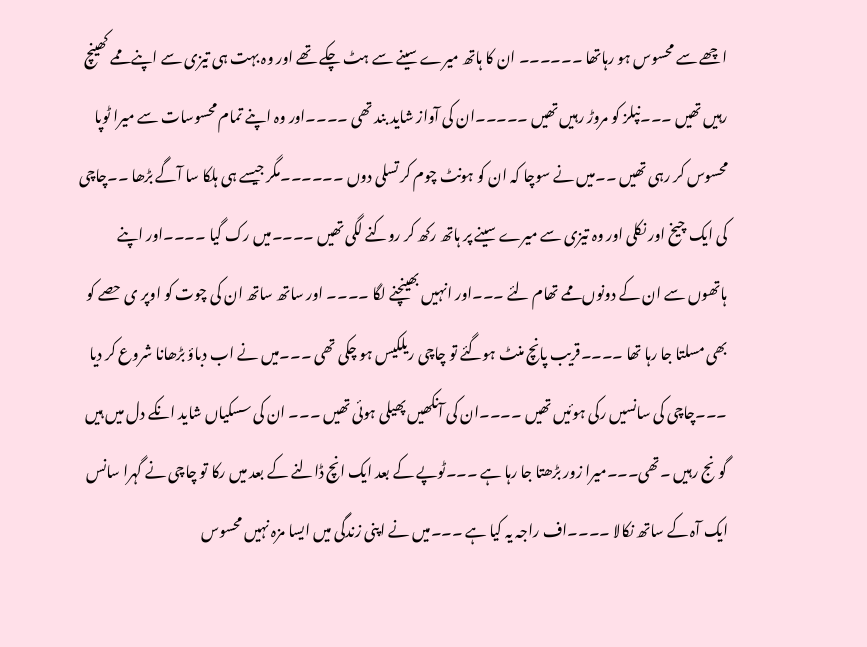اچھے سے محسوس ہو رہاتھا ۔۔۔۔۔۔ ان کا ہاتھ میرے سینے سے ہٹ چکے تھے اور وہ بہت ہی تیزی سے اپنے ممے کھینچ رہیں تھیں ۔۔۔نپلز کو مروڑ رہیں تھیں ۔۔۔۔۔ان کی آواز شاید بند تھی ۔۔۔۔اور وہ اپنے تمام محسوسات سے میرا ٹوپا محسوس کر رہی تھیں ۔۔میں نے سوچا کہ ان کو ہونٹ چوم کر تسلی دوں ۔۔۔۔۔۔مگر جیسے ہی ہلکا سا آگے بڑھا ۔۔چاچی کی ایک چیخ اور نکلی اور وہ تیزی سے میرے سینے پر ہاتھ رکھ کر روکنے لگی تھیں ۔۔۔۔میں رک گیا ۔۔۔۔اور اپنے ہاتھوں سے ان کے دونوں ممے تھام لئے ۔۔۔اور انہیں بھینچنے لگا ۔۔۔۔ اور ساتھ ساتھ ان کی چوت کو اوپر ی حصے کو بھی مسلتا جا رہا تھا ۔۔۔۔قریب پانچ منٹ ہوگئے تو چاچی ریلکیس ہو چکی تھی ۔۔۔میں نے اب دباؤ بڑھانا شروع کر دیا ۔۔۔چاچی کی سانسیں رکی ہوئیں تھیں ۔۔۔۔ان کی آنکھیں پھیلی ہوئی تھیں ۔۔۔ ان کی سسکیاں شاید انکے دل میں ہیں گونج رہیں ۔تھی۔۔۔میرا زور بڑھتا جا رہا ہے ۔۔۔ٹوپے کے بعد ایک انچ ڈالنے کے بعد میں رکا تو چاچی نے گہرا سانس ایک آہ کے ساتھ نکالا ۔۔۔۔اف راجہ یہ کیا ہے ۔۔۔میں نے اپنی زندگی میں ایسا مزہ نہیں محسوس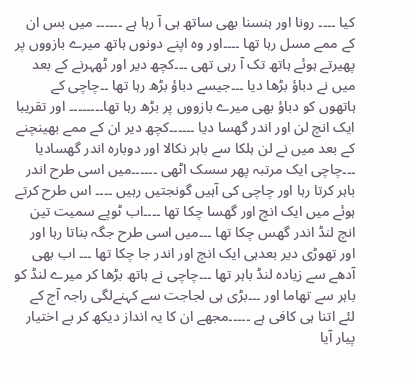کیا ۔۔۔۔ رونا اور ہنسنا بھی ساتھ ہی آ رہا ہے ۔۔۔۔۔۔ میں بس ان کے ممے مسل رہا تھا ۔۔۔۔اور وہ اپنے دونوں ہاتھ میرے بازووں پر پھیرتے ہوئے ہاتھ تک آ رہی تھی ۔۔۔کچھ دیر اور ٹھہرنے کے بعد میں نے دباؤ بڑھا دیا ۔۔۔جیسے دباؤ بڑھ رہا تھا ۔۔چاچی کے ہاتھوں کو دباؤ بھی میرے بازووں پر بڑھ رہا تھا۔۔۔۔۔۔۔۔ اور تقریبا ایک انچ لن اور اندر گھسا دیا ۔۔۔۔۔۔کچھ دیر ان کے ممے بھینچنے کے بعد میں نے لن ہلکا سے باہر نکالا اور دوبارہ اندر گھسادیا ۔۔۔چاچی ایک مرتبہ پھر سسک اٹھی ۔۔۔۔۔۔میں اسی طرح اندر باہر کرتا رہا اور چاچی کی آہیں گونجتیں رہیں ۔۔۔۔ اس طرح کرتے ہوئے میں ایک انچ اور گھسا چکا تھا ۔۔۔۔اب ٹوپے سمیت تین انچ لنڈ اندر گھس چکا تھا ۔۔۔میں اسی طرح جگہ بناتا رہا اور اور تھوڑی دیر بعدہی ایک انچ اور اندر جا چکا تھا ۔۔۔ اب بھی آدھے سے زیادہ لنڈ باہر تھا ۔۔۔چاچی نے ہاتھ بڑھا کر میرے لنڈ کو باہر سے تھاما اور ۔۔۔بڑی ہی لجاجت سے کہنےلگی راجہ آج کے لئے اتنا ہی کافی ہے ۔۔۔۔۔مجھے ان کا یہ انداز دیکھ کر بے اختیار پیار آیا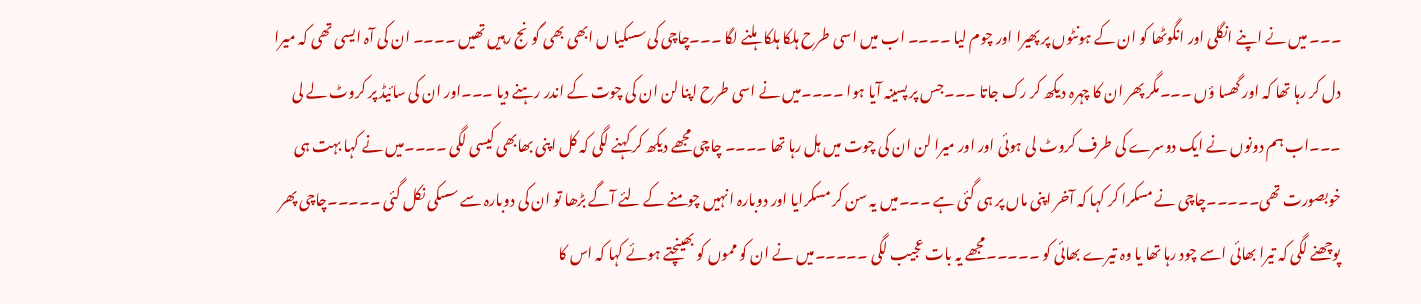۔۔۔ میں نے اپنے انگلی اور انگوٹھا کو ان کے ہونٹوں پر پھیرا اور چوم لیا ۔۔۔۔ اب میں اسی طرح ہلکا ہلکا ہلنے لگا ۔۔۔چاچی کی سسکیا ں ابھی بھی گونج رہیں تھیں ۔۔۔۔ ان کی آہ ایسی تھی کہ میرا دل کر رہا تھا کہ اور گھسا ؤں ۔۔۔مگر پھر ان کا چہرہ دیکھ کر رک جاتا ۔۔۔جس پر پسینہ آیا ہوا ۔۔۔۔میں نے اسی طرح اپنا لن ان کی چوت کے اندر رہنے دیا ۔۔۔اور ان کی سائیڈ پر کروٹ لے لی ۔۔۔اب ہم دونوں نے ایک دوسرے کی طرف کروٹ لی ہوئی اور اور میرا لن ان کی چوت میں ہل رہا تھا ۔۔۔۔ چاچی مجھے دیکھ کر کہنے لگی کہ کل اپنی بھابھی کیسی لگی ۔۔۔۔میں نے کہا بہت ہی خوبصورت تھی۔۔۔۔۔چاچی نے مسکرا کر کہا کہ آخر اپنی ماں پر ہی گئی ہے ۔۔۔میں یہ سن کر مسکرایا اور دوبارہ انہیں چومنے کے لئے آگے بڑھا تو ان کی دوبارہ سے سسکی نکل گئی ۔۔۔۔۔چاچی پھر پوچھنے لگی کہ تیرا بھائی اسے چود رہا تھا یا وہ تیرے بھائی کو ۔۔۔۔۔مجھے یہ بات عجیب لگی ۔۔۔۔۔میں نے ان کو مموں کو بھینچتے ہوئے کہا کہ اس کا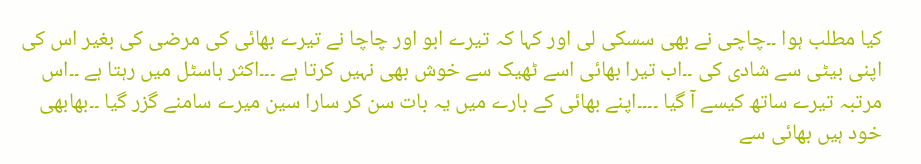کیا مطلب ہوا ۔۔چاچی نے بھی سسکی لی اور کہا کہ تیرے ابو اور چاچا نے تیرے بھائی کی مرضی کی بغیر اس کی اپنی بیٹی سے شادی کی ۔۔اب تیرا بھائی اسے ٹھیک سے خوش بھی نہیں کرتا ہے ۔۔۔اکثر ہاسٹل میں رہتا ہے ۔۔اس مرتبہ تیرے ساتھ کیسے آ گیا ۔۔۔۔اپنے بھائی کے بارے میں یہ بات سن کر سارا سین میرے سامنے گزر گیا ۔۔بھابھی خود ہیں بھائی سے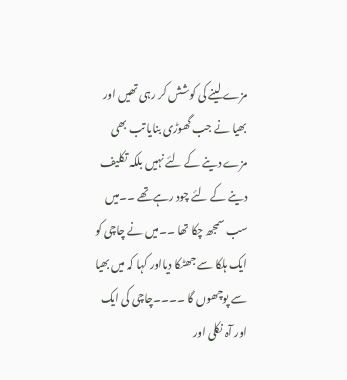مزے لینے کی کوشش کر رہی تھیں اور بھیا نے جب گھوڑی بنایا تب بھی مزے دینے کے لئے نہیں بلکہ تکلیف دینے کے لئے چود رہےتھے ۔۔میں سب سمجھ چکا تھا ۔۔میں نے چاچی کو ایک ہلکا سے جھٹکا دیااور کہا کہ میں بھیا سے پوچھوں گا ۔۔۔۔چاچی کی ایک اور آہ نکلی اور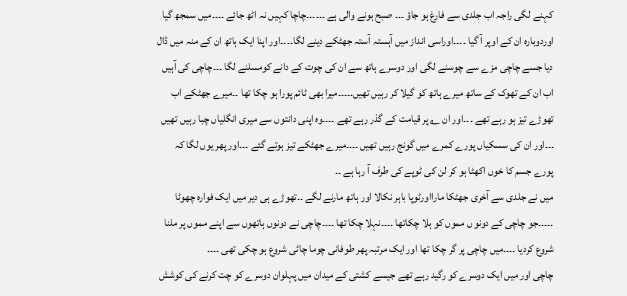کہنے لگی راجہ اب جلدی سے فارغ ہو جاؤ ۔۔۔ صبح ہونے والی ہے ۔۔۔۔۔۔چاچا کہیں نہ اٹھ جائے ۔۔۔۔میں سمجھ گیا اوردوبارہ ان کے اوپر آ گیا ۔۔۔۔اوراسی انداز میں آہستہ آستہ جھٹکے دینے لگا۔۔۔۔اور اپنا ایک ہاتھ ان کے منہ میں ڈال دیا جسے چاچی مزے سے چوسنے لگی اور دوسرے ہاتھ سے ان کی چوت کے دانے کومسلنے لگا ۔۔۔چاچی کی آہیں اب ان کے تھوک کے ساتھ میرے ہاتھ کو گیلا کر رہیں تھیں۔۔۔۔۔میرا بھی ٹائم پورا ہو چکا تھا ۔۔میرے جھٹکے اب تھوڑے تیز ہو رہے تھے ۔۔۔اور ان ؎ پر قیامت کے گذر رہے تھے ۔۔۔۔وہ اپنی دانتوں سے میری انگلیاں چبا رہیں تھیں ۔۔۔اور ان کی سسکیاں پورے کمرے میں گونج رہیں تھیں ۔۔۔۔میرے جھٹکے تیز ہوتے گئے ۔۔۔اور پھر یوں لگا کہ پورے جسم کا خوں اکھٹا ہو کر لن کی ٹوپے کی طرف آ رہا ہے ۔۔
میں نے جلدی سے آخری جھٹکا مارااورٹوپا باہر نکالا اور ہاتھ مارنے لگے ۔۔تھوڑے ہی دیر میں ایک فوارہ چھوٹا ۔۔۔۔۔جو چاچی کے دونو ں مموں کو ہلا چکاتھا ۔۔۔۔نہلا چکا تھا ۔۔۔۔چاچی نے دونوں ہاتھوں سے اپنے مموں پر ملنا شروع کردیا ۔۔۔۔میں چاچی پر گر چکا تھا اور ایک مرتبہ پھر طوفانی چوما چاٹی شروع ہو چکی تھی ۔۔۔۔
چاچی اور میں ایک دوسرے کو رگید رہے تھے جیسے کشتی کے میدان میں پہلوان دوسرے کو چت کرنے کی کوشش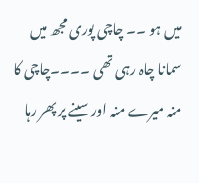میں ہو ۔۔ چاچی پوری مجھ میں سمانا چاہ رہی تھی ۔۔۔۔چاچی کا منہ میرے منہ اور سینے پر پھر رہا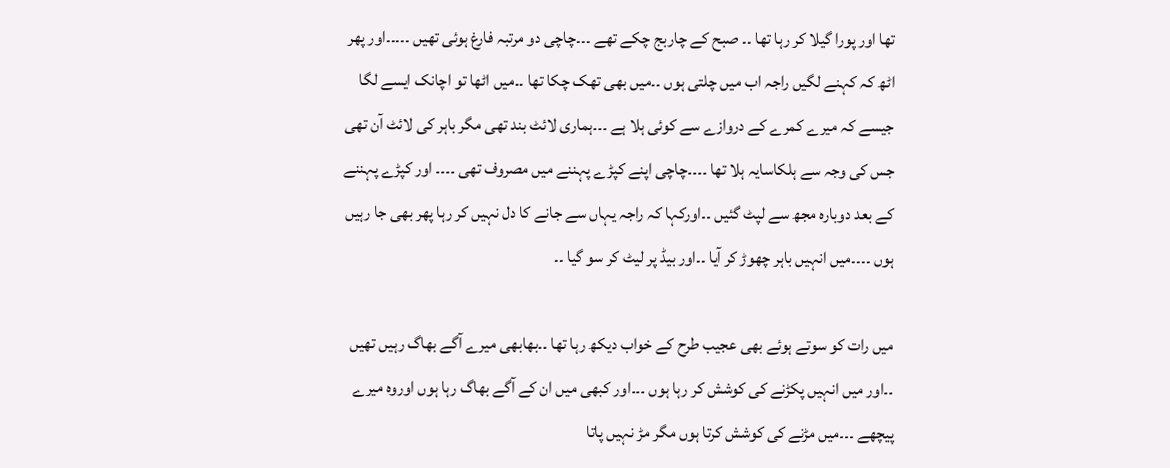تھا اور پورا گیلا کر رہا تھا ۔۔ صبح کے چاربج چکے تھے ۔۔۔چاچی دو مرتبہ فارغ ہوئی تھیں ۔۔۔۔۔اور پھر اٹھ کہ کہنے لگیں راجہ اب میں چلتی ہوں ۔۔میں بھی تھک چکا تھا ۔۔میں اٹھا تو اچانک ایسے لگا جیسے کہ میرے کمرے کے دروازے سے کوئی ہلا ہے ۔۔۔ہماری لائٹ بند تھی مگر باہر کی لائٹ آن تھی جس کی وجہ سے ہلکاسایہ ہلا تھا ۔۔۔۔چاچی اپنے کپڑے پہننے میں مصروف تھی ۔۔۔۔ اور کپڑے پہننے کے بعد دوبارہ مجھ سے لپٹ گئیں ۔۔اورکہا کہ راجہ یہاں سے جانے کا دل نہیں کر رہا پھر بھی جا رہیں ہوں ۔۔۔۔میں انہیں باہر چھوڑ کر آیا ۔۔اور بیڈ پر لیٹ کر سو گیا ۔۔

میں رات کو سوتے ہوئے بھی عجیب طرح کے خواب دیکھ رہا تھا ۔۔بھابھی میرے آگے بھاگ رہیں تھیں ۔۔اور میں انہیں پکڑنے کی کوشش کر رہا ہوں ۔۔۔اور کبھی میں ان کے آگے بھاگ رہا ہوں اوروہ میرے پیچھے ۔۔۔میں مڑنے کی کوشش کرتا ہوں مگر مڑ نہیں پاتا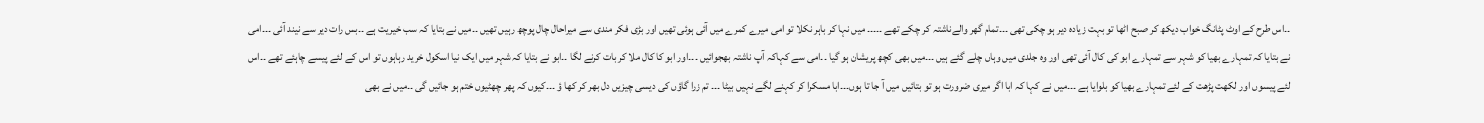۔۔اس طرح کے اوٹ پٹانگ خواب دیکھ کر صبح اٹھا تو بہت زیادہ دیر ہو چکی تھی ۔۔۔تمام گھر والےناشتہ کر چکے تھے ۔۔۔۔۔ میں نہا کر باہر نکلا تو امی میرے کمرے میں آئی ہوئی تھیں اور بڑی فکر مندی سے میراحال چال پوچھ رہیں تھیں ۔۔میں نے بتایا کہ سب خیریت ہے ۔۔بس رات دیر سے نیند آئی ۔۔۔امی نے بتایا کہ تمہارے بھیا کو شہر سے تمہارے ابو کی کال آئی تھی اور وہ جلدی میں وہاں چلے گئے ہیں ۔۔۔میں بھی کچھ پریشان ہو گیا ۔۔امی سے کہاکہ آپ ناشتہ بھجوائیں ۔۔۔اور ابو کا کال ملا کر بات کرنے لگا ۔۔ابو نے بتایا کہ شہر میں ایک نیا اسکول خرید رہاہوں تو اس کے لئے پیسے چاہئے تھے ۔۔اس لئے پیسوں اور لکھت پڑھت کے لئے تمہارے بھیا کو بلوایا ہے ۔۔۔میں نے کہا کہ ابا اگر میری ضرورت ہو تو بتائیں میں آ جا تا ہوں۔۔۔ابا مسکرا کر کہنے لگے نہیں بیٹا ۔۔۔ تم زرا گاؤں کی دیسی چیزیں دل بھر کر کھا ؤ ۔۔۔کیوں کہ پھر چھٹیوں ختم ہو جائیں گی ۔۔میں نے بھی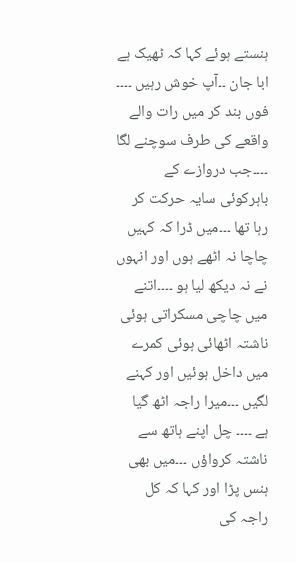ہنستے ہوئے کہا کہ ٹھیک ہے ابا جان ۔۔آپ خوش رہیں ۔۔۔۔ فوں بند کر میں رات والے واقعے کی طرف سوچنے لگا ۔۔۔۔جب دروازے کے باہرکوئی سایہ حرکت کر رہا تھا ۔۔۔میں ڈرا کہ کہیں چاچا نہ اٹھے ہوں اور انہوں نے نہ دیکھ لیا ہو ۔۔۔۔اتنے میں چاچی مسکراتی ہوئی ناشتہ اٹھائی ہوئی کمرے میں داخل ہوئیں اور کہنے لگیں ۔۔۔میرا راجہ اٹھ گیا ہے ۔۔۔۔ چل اپنے ہاتھ سے ناشتہ کرواؤں ۔۔۔میں بھی ہنس پڑا اور کہا کہ کل راجہ کی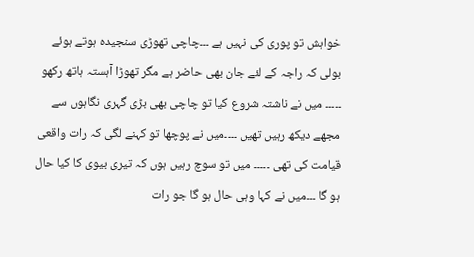خواہش تو پوری کی نہیں ہے ۔۔۔چاچی تھوڑی سنجیدہ ہوتے ہوئے بولی کہ راجہ کے لئے جان بھی حاضر ہے مگر تھوڑا آہستہ ہاتھ رکھو ۔۔۔۔۔ میں نے ناشتہ شروع کیا تو چاچی بھی بڑی گہری نگاہوں سے مجھے دیکھ رہیں تھیں ۔۔۔۔میں نے پوچھا تو کہنے لگی کہ رات واقعی قیامت کی تھی ۔۔۔۔۔ میں تو سوچ رہیں ہوں کہ تیری بیوی کا کیا حال ہو گا ۔۔۔میں نے کہا وہی حال ہو گا جو رات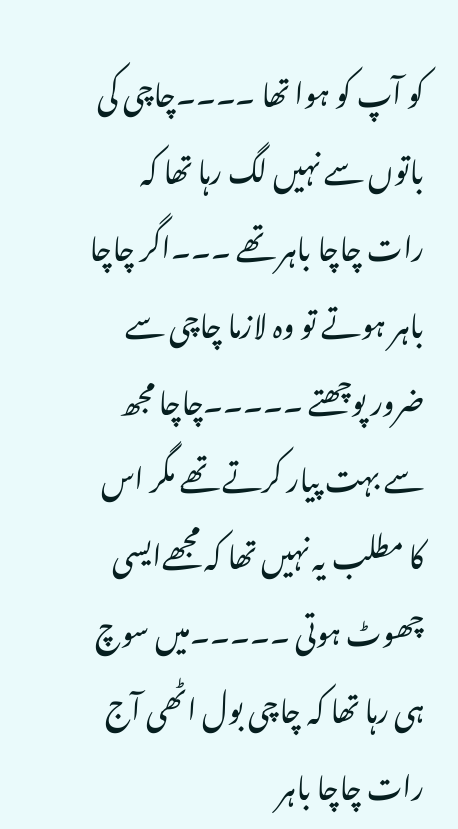کو آپ کو ہوا تھا ۔۔۔۔چاچی کی باتوں سے نہیں لگ رہا تھا کہ رات چاچا باہر تھے ۔۔۔اگر چاچا باہر ہوتے تو وہ لازما چاچی سے ضرور پوچھتے ۔۔۔۔۔چاچا مجھ سے بہت پیار کرتے تھے مگر اس کا مطلب یہ نہیں تھا کہ مجھےایسی چھوٹ ہوتی ۔۔۔۔۔میں سوچ ہی رہا تھا کہ چاچی بول اٹھی آج رات چاچا باہر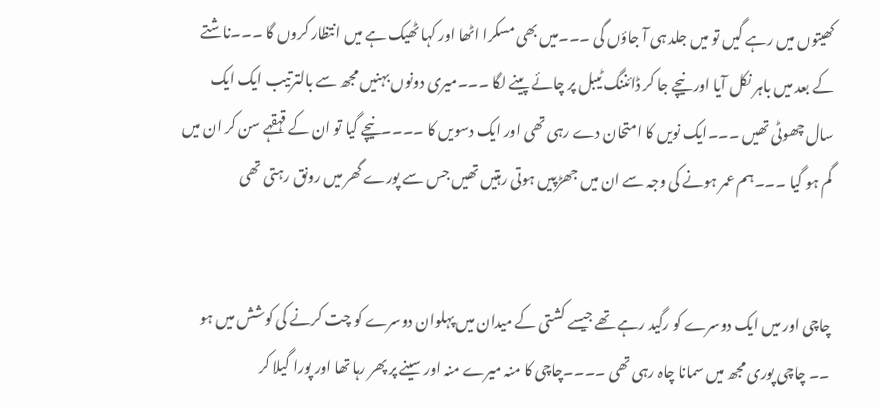کھیتوں میں رہے گیں تو میں جلد ہی آ جاؤں گی ۔۔۔میں بھی مسکرا اٹھا اور کہا ٹھیک ہے میں انتظار کروں گا ۔۔۔ناشتے کے بعد میں باہر نکل آیا اور نیچے جا کر ڈائننگ ٹیبل پر چائے پینے لگا ۔۔۔میری دونوں بہنیں مجھ سے بالترتیب ایک ایک سال چھوٹی تھیں ۔۔۔ایک نویں کا امتحان دے رہی تھی اور ایک دسویں کا ۔۔۔۔نیچے گیا تو ان کے قہقہے سن کر ان میں گم ہو گیا ۔۔۔ہم عمر ہونے کی وجہ سے ان میں جھڑپیں ہوتی رہتیں تھیں جس سے پورے گھر میں رونق رہتی تھی


چاچی اور میں ایک دوسرے کو رگید رہے تھے جیسے کشتی کے میدان میں پہلوان دوسرے کو چت کرنے کی کوشش میں ہو ۔۔ چاچی پوری مجھ میں سمانا چاہ رہی تھی ۔۔۔۔چاچی کا منہ میرے منہ اور سینے پر پھر رہا تھا اور پورا گیلا کر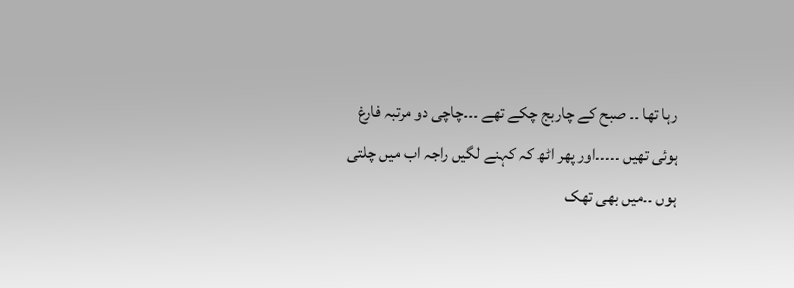رہا تھا ۔۔ صبح کے چاربج چکے تھے ۔۔۔چاچی دو مرتبہ فارغ ہوئی تھیں ۔۔۔۔۔اور پھر اٹھ کہ کہنے لگیں راجہ اب میں چلتی ہوں ۔۔میں بھی تھک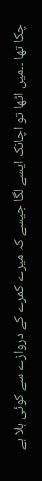چکا تھا ۔۔میں اٹھا تو اچانک ایسے لگا جیسے کہ میرے کمرے کے دروازے سے کوئی ہلا ہے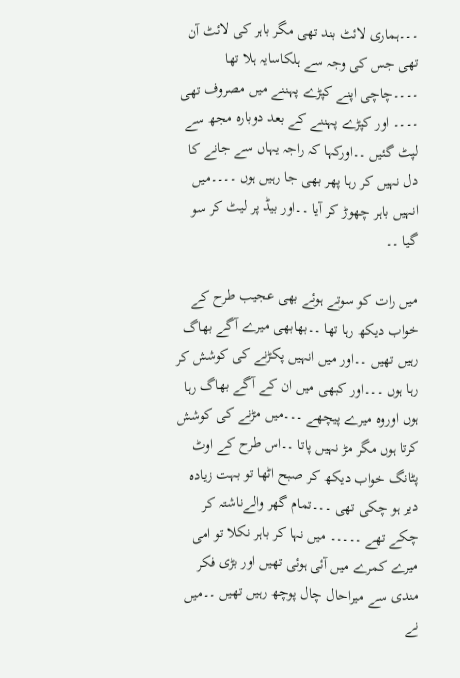۔۔۔ہماری لائٹ بند تھی مگر باہر کی لائٹ آن تھی جس کی وجہ سے ہلکاسایہ ہلا تھا ۔۔۔۔چاچی اپنے کپڑے پہننے میں مصروف تھی ۔۔۔۔ اور کپڑے پہننے کے بعد دوبارہ مجھ سے لپٹ گئیں ۔۔اورکہا کہ راجہ یہاں سے جانے کا دل نہیں کر رہا پھر بھی جا رہیں ہوں ۔۔۔۔میں انہیں باہر چھوڑ کر آیا ۔۔اور بیڈ پر لیٹ کر سو گیا ۔۔

میں رات کو سوتے ہوئے بھی عجیب طرح کے خواب دیکھ رہا تھا ۔۔بھابھی میرے آگے بھاگ رہیں تھیں ۔۔اور میں انہیں پکڑنے کی کوشش کر رہا ہوں ۔۔۔اور کبھی میں ان کے آگے بھاگ رہا ہوں اوروہ میرے پیچھے ۔۔۔میں مڑنے کی کوشش کرتا ہوں مگر مڑ نہیں پاتا ۔۔اس طرح کے اوٹ پٹانگ خواب دیکھ کر صبح اٹھا تو بہت زیادہ دیر ہو چکی تھی ۔۔۔تمام گھر والےناشتہ کر چکے تھے ۔۔۔۔۔ میں نہا کر باہر نکلا تو امی میرے کمرے میں آئی ہوئی تھیں اور بڑی فکر مندی سے میراحال چال پوچھ رہیں تھیں ۔۔میں نے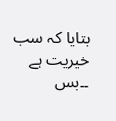بتایا کہ سب خیریت ہے ۔۔بس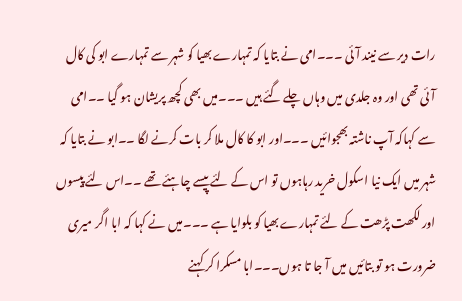رات دیر سے نیند آئی ۔۔۔امی نے بتایا کہ تمہارے بھیا کو شہر سے تمہارے ابو کی کال آئی تھی اور وہ جلدی میں وہاں چلے گئے ہیں ۔۔۔میں بھی کچھ پریشان ہو گیا ۔۔امی سے کہاکہ آپ ناشتہ بھجوائیں ۔۔۔اور ابو کا کال ملا کر بات کرنے لگا ۔۔ابو نے بتایا کہ شہر میں ایک نیا اسکول خرید رہاہوں تو اس کے لئے پیسے چاہئے تھے ۔۔اس لئے پیسوں اور لکھت پڑھت کے لئے تمہارے بھیا کو بلوایا ہے ۔۔۔میں نے کہا کہ ابا اگر میری ضرورت ہو تو بتائیں میں آ جا تا ہوں۔۔۔ابا مسکرا کر کہنے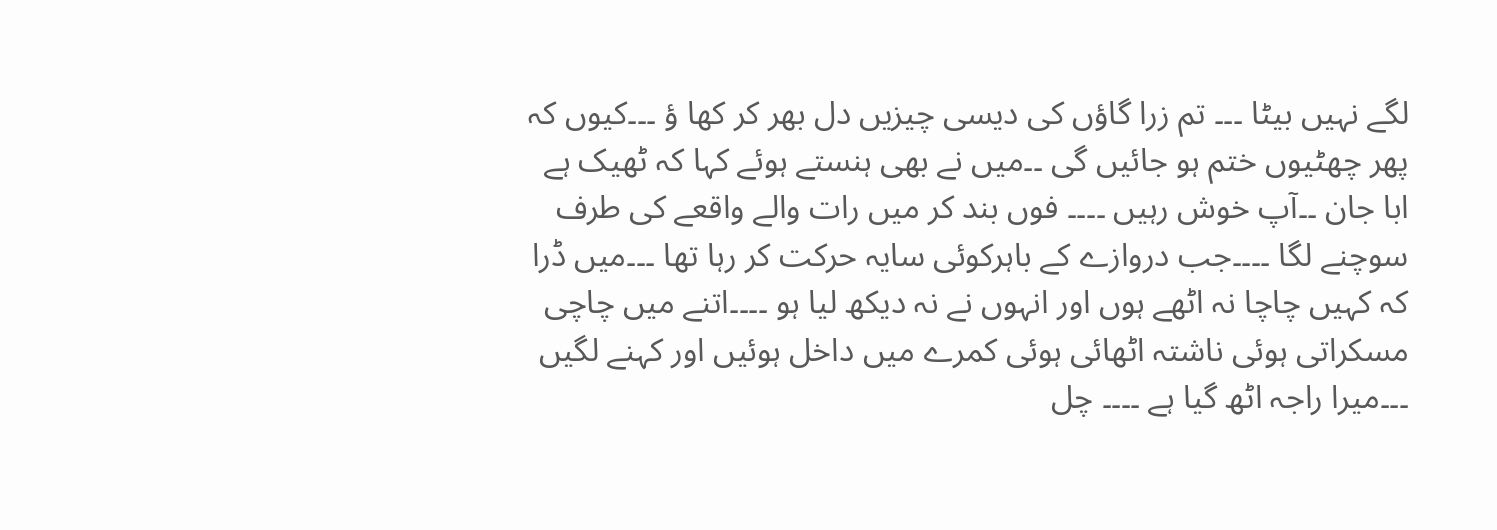لگے نہیں بیٹا ۔۔۔ تم زرا گاؤں کی دیسی چیزیں دل بھر کر کھا ؤ ۔۔۔کیوں کہ پھر چھٹیوں ختم ہو جائیں گی ۔۔میں نے بھی ہنستے ہوئے کہا کہ ٹھیک ہے ابا جان ۔۔آپ خوش رہیں ۔۔۔۔ فوں بند کر میں رات والے واقعے کی طرف سوچنے لگا ۔۔۔۔جب دروازے کے باہرکوئی سایہ حرکت کر رہا تھا ۔۔۔میں ڈرا کہ کہیں چاچا نہ اٹھے ہوں اور انہوں نے نہ دیکھ لیا ہو ۔۔۔۔اتنے میں چاچی مسکراتی ہوئی ناشتہ اٹھائی ہوئی کمرے میں داخل ہوئیں اور کہنے لگیں ۔۔۔میرا راجہ اٹھ گیا ہے ۔۔۔۔ چل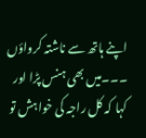اپنے ہاتھ سے ناشتہ کرواؤں ۔۔۔میں بھی ہنس پڑا اور کہا کہ کل راجہ کی خواہش تو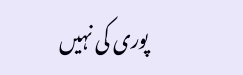پوری کی نہیں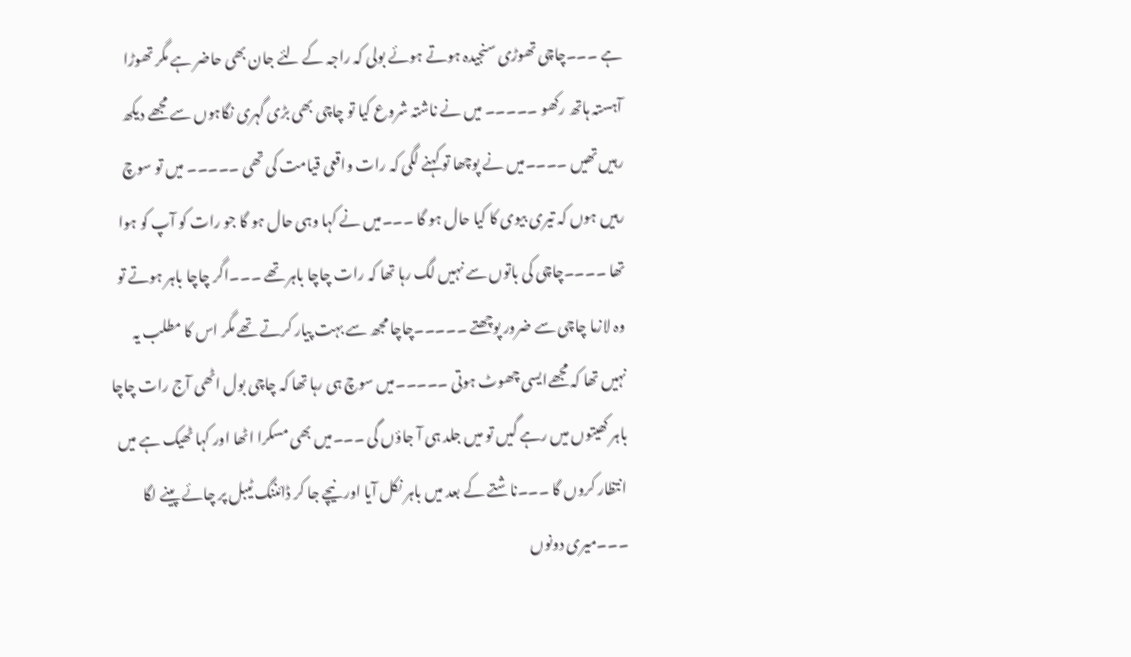ہے ۔۔۔چاچی تھوڑی سنجیدہ ہوتے ہوئے بولی کہ راجہ کے لئے جان بھی حاضر ہے مگر تھوڑا آہستہ ہاتھ رکھو ۔۔۔۔۔ میں نے ناشتہ شروع کیا تو چاچی بھی بڑی گہری نگاہوں سے مجھے دیکھ رہیں تھیں ۔۔۔۔میں نے پوچھا تو کہنے لگی کہ رات واقعی قیامت کی تھی ۔۔۔۔۔ میں تو سوچ رہیں ہوں کہ تیری بیوی کا کیا حال ہو گا ۔۔۔میں نے کہا وہی حال ہو گا جو رات کو آپ کو ہوا تھا ۔۔۔۔چاچی کی باتوں سے نہیں لگ رہا تھا کہ رات چاچا باہر تھے ۔۔۔اگر چاچا باہر ہوتے تو وہ لازما چاچی سے ضرور پوچھتے ۔۔۔۔۔چاچا مجھ سے بہت پیار کرتے تھے مگر اس کا مطلب یہ نہیں تھا کہ مجھےایسی چھوٹ ہوتی ۔۔۔۔۔میں سوچ ہی رہا تھا کہ چاچی بول اٹھی آج رات چاچا باہر کھیتوں میں رہے گیں تو میں جلد ہی آ جاؤں گی ۔۔۔میں بھی مسکرا اٹھا اور کہا ٹھیک ہے میں انتظار کروں گا ۔۔۔ناشتے کے بعد میں باہر نکل آیا اور نیچے جا کر ڈائننگ ٹیبل پر چائے پینے لگا ۔۔۔میری دونوں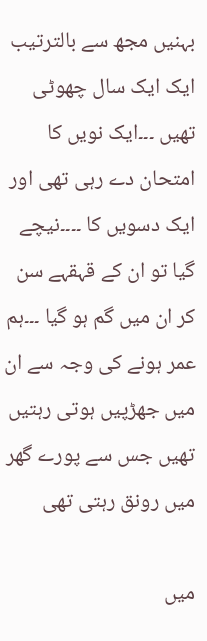بہنیں مجھ سے بالترتیب ایک ایک سال چھوٹی تھیں ۔۔۔ایک نویں کا امتحان دے رہی تھی اور ایک دسویں کا ۔۔۔۔نیچے گیا تو ان کے قہقہے سن کر ان میں گم ہو گیا ۔۔۔ہم عمر ہونے کی وجہ سے ان میں جھڑپیں ہوتی رہتیں تھیں جس سے پورے گھر میں رونق رہتی تھی

میں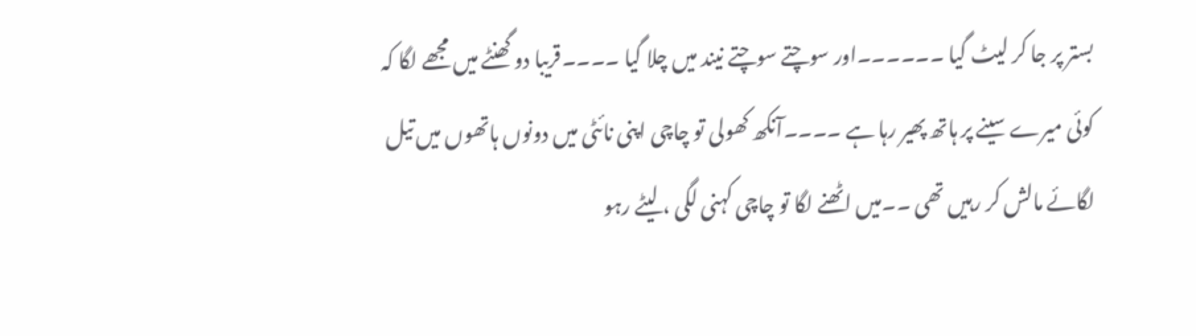بستر پر جا کر لیٹ گیا ۔۔۔۔۔۔اور سوچتے سوچتے نیند میں چلا گیا ۔۔۔۔قریبا دو گھنٹے میں مجھے لگا کہ کوئی میرے سینے پر ہاتھ پھیر رہا ہے ۔۔۔۔آنکھ کھولی تو چاچی اپنی نائٹی میں دونوں ہاتھوں میں تیل لگائے مالش کر رہیں تھی ۔۔میں اٹھنے لگا تو چاچی کہنی لگی ، لیٹے رہو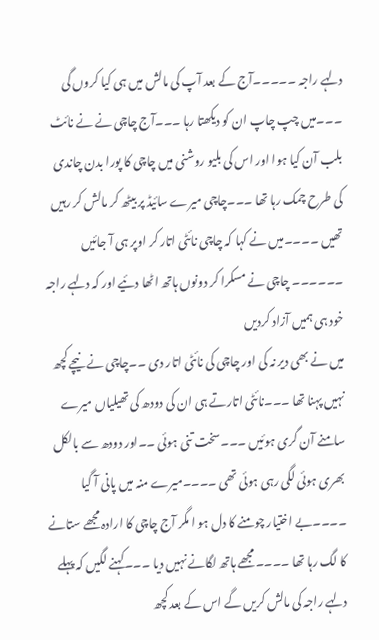دلہے راجہ ۔۔۔۔۔آج کے بعد آپ کی مالش میں ہی کیا کروں گی ۔۔۔میں چپ چاپ ان کو دیکھتا رہا ۔۔۔آج چاچی نے نے نائٹ بلب آن کیا ہوا اور اس کی بلیو روشنی میں چاچی کا پورا بدن چاندی کی طرح چمک رہا تھا ۔۔۔چاچی میرے سائیڈ پر بیٹھ کر مالش کر رہیں تھیں ۔۔۔۔میں نے کہا کہ چاچی نائٹی اتار کر اوپر ہی آ جائیں ۔۔۔۔۔۔ چاچی نے مسکرا کر دونوں ہاتھ اٹھا دئیے اور کہ دلہے راجہ خود ہی ہمیں آزاد کردیں
میں نے بھی دیر نہ کی اور چاچی کی نائٹی اتار دی ۔۔چاچی نے نیچے کچھ نہیں پہنا تھا ۔۔۔نائٹی اتارتے ہی ان کی دودھ کی تھیلیاں میرے سامنے آن گری ہوئیں ۔۔۔سخت تنی ہوئی ۔۔اور دودھ سے بالکل بھری ہوئی لگی رہی ہوئی تھی ۔۔۔۔میرے منہ میں پانی آ گیا ۔۔۔۔بے اختیار چومنے کا دل ہو ا مگر آج چاچی کا ارادہ مجھے ستانے کا لگ رہا تھا ۔۔۔۔مجھے ہاتھ لگانے نہیں دیا ۔۔۔کہنے لگیں کہ پہلے دلہے راجہ کی مالش کریں گے اس کے بعد کچھ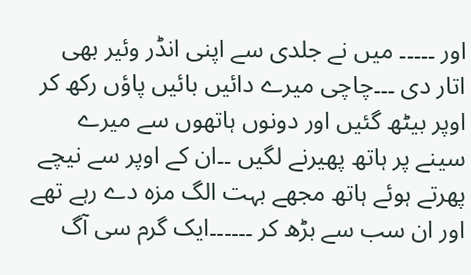اور ۔۔۔۔۔ میں نے جلدی سے اپنی انڈر وئیر بھی اتار دی ۔۔۔چاچی میرے دائیں بائیں پاؤں رکھ کر اوپر بیٹھ گئیں اور دونوں ہاتھوں سے میرے سینے پر ہاتھ پھیرنے لگیں ۔۔ان کے اوپر سے نیچے پھرتے ہوئے ہاتھ مجھے بہت الگ مزہ دے رہے تھے اور ان سب سے بڑھ کر ۔۔۔۔۔۔ایک گرم سی آگ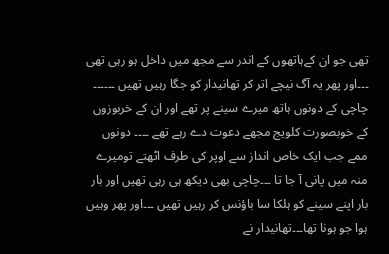تھی جو ان کےہاتھوں کے اندر سے مجھ میں داخل ہو رہی تھی ۔۔۔اور پھر یہ آگ نیچے اتر کر تھانیدار کو جگا رہیں تھیں ۔۔۔۔۔۔ چاچی کے دونوں ہاتھ میرے سینے پر تھے اور ان کے خربوزوں کے خوبصورت کلویج مجھے دعوت دے رہے تھے ۔۔۔۔ دونوں ممے جب ایک خاص انداز سے اوپر کی طرف اٹھتے تومیرے منہ میں پانی آ جا تا ۔۔۔چاچی بھی دیکھ ہی رہی تھیں اور بار بار اپنے سینے کو ہلکا سا باؤنس کر رہیں تھیں ۔۔۔اور پھر وہیں ہوا جو ہونا تھا۔۔۔تھانیدار نے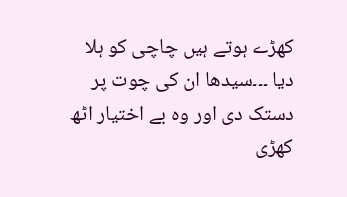کھڑے ہوتے ہیں چاچی کو ہلا دیا ۔۔۔سیدھا ان کی چوت پر دستک دی اور وہ بے اختیار اٹھ کھڑی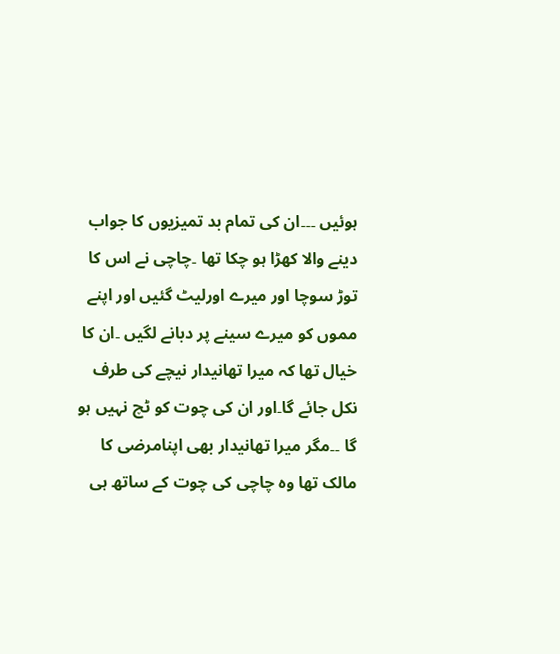ہوئیں ۔۔۔ان کی تمام بد تمیزیوں کا جواب دینے والا کھڑا ہو چکا تھا ۔چاچی نے اس کا توڑ سوچا اور میرے اورلیٹ گئیں اور اپنے مموں کو میرے سینے پر دبانے لگیں ۔ان کا خیال تھا کہ میرا تھانیدار نیچے کی طرف نکل جائے گا۔اور ان کی چوت کو ٹچ نہیں ہو گا ۔۔مگر میرا تھانیدار بھی اپنامرضی کا مالک تھا وہ چاچی کی چوت کے ساتھ ہی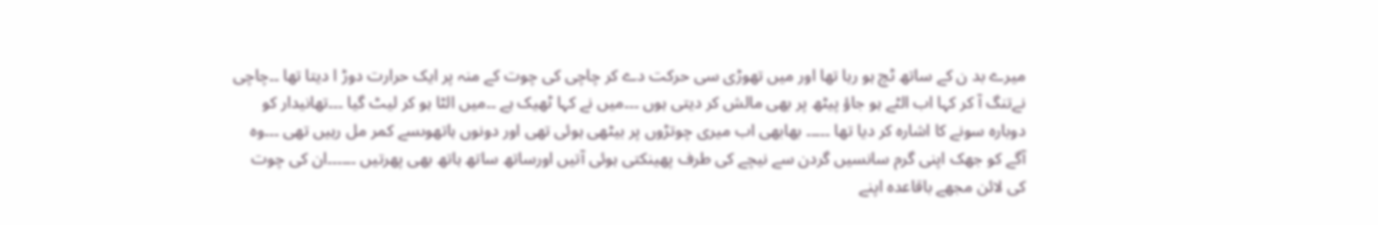میرے بد ن کے ساتھ ٹچ ہو رہا تھا اور میں تھوڑی سی حرکت دے کر چاچی کی چوت کے منہ پر ایک حرارت دوڑ ا دیتا تھا ۔۔چاچی نےتنگ آ کر کہا اب الٹے ہو جاؤ پیٹھ پر بھی مالش کر دیتی ہوں ۔۔۔میں نے کہا ٹھیک ہے ۔۔میں الٹا ہو کر لیٹ گیا ۔۔۔تھانیدار کو دوبارہ سونے کا اشارہ کر دیا تھا ۔۔۔۔۔ بھابھی اب میری چوتڑوں پر بیٹھی ہوئی تھی اور دونوں ہاتھوںسے کمر مل رہیں تھی ۔۔۔وہ آگے کو جھک اپنی گرم سانسیں گردن سے نیچے کی طرف پھینکتی ہوئی آتیں اورساتھ ساتھ ہاتھ بھی پھرتیں ۔۔۔۔۔۔ان کی چوت کی لائن مجھے باقاعدہ اپنے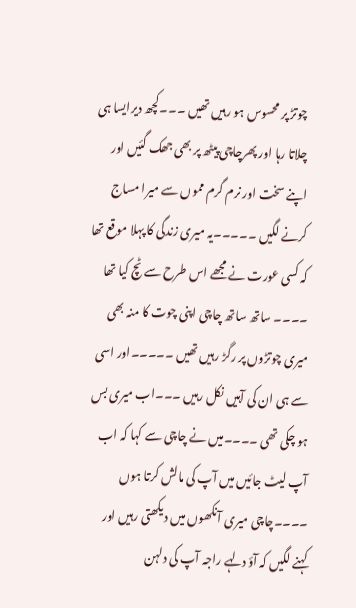چوتڑ پر محسوس ہو رہیں تھیں ۔۔۔کچھ دیرایسا ہی چلاتا رہا اور پھرچاچی پیٹھ پر بھی جھک گئیں اور اپنے سخت اور نرم گرم مموں سے میرا مساج کرنے لگیں ۔۔۔۔۔یہ میری زندگی کا پہلا موقع تھا کہ کسی عورت نے مجھے اس طرح سے ٹچ کیا تھا ۔۔۔۔ ساتھ ساتھ چاچی اپنی چوت کا منہ بھی میری چوتڑوں پر رگڑ رہیں تھیں ۔۔۔۔۔اور اسی سے ہی ان کی آہیں نکل رہیں ۔۔۔اب میری بس ہو چکی تھی ۔۔۔۔میں نے چاچی سے کہا کہ اب آپ لیٹ جائیں میں آپ کی مالش کرتا ہوں ۔۔۔۔چاچی میری آنکھوں میں دیکھتی رہیں اور کہنے لگیں کہ آؤ دلہے راجہ آپ کی دلہن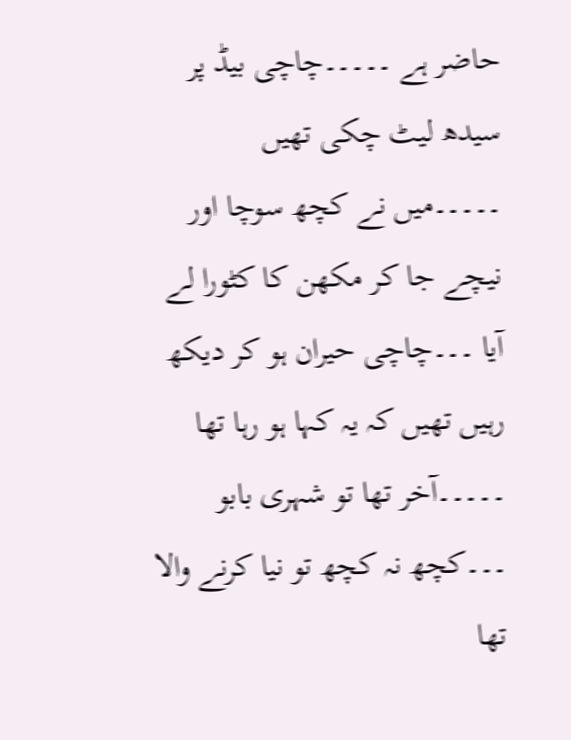حاضر ہے ۔۔۔۔۔چاچی بیڈ پر سیدھ لیٹ چکی تھیں ۔۔۔۔۔میں نے کچھ سوچا اور نیچے جا کر مکھن کا کٹورا لے آیا ۔۔۔چاچی حیران ہو کر دیکھ رہیں تھیں کہ یہ کہا ہو رہا تھا ۔۔۔۔۔آخر تھا تو شہری بابو ۔۔۔کچھ نہ کچھ تو نیا کرنے والا تھا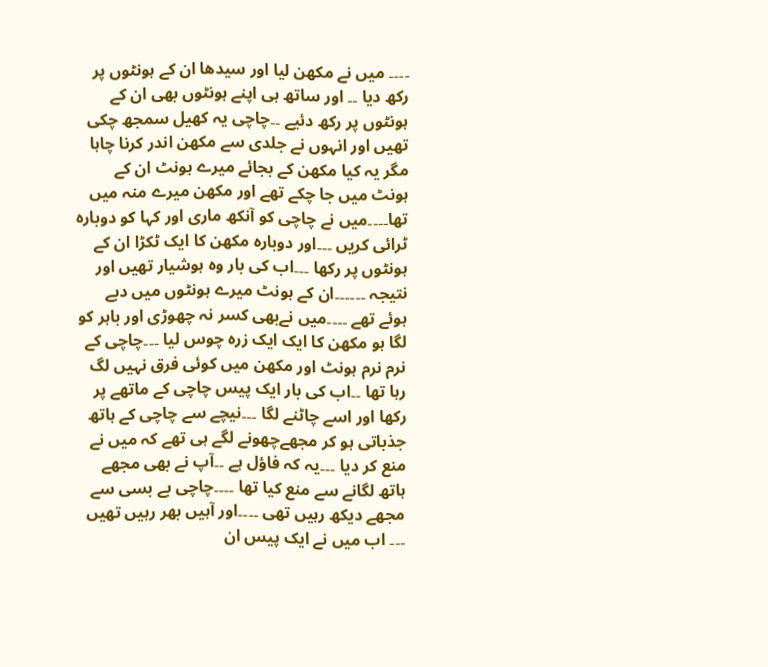۔۔۔۔ میں نے مکھن لیا اور سیدھا ان کے ہونٹوں پر رکھ دیا ۔۔ اور ساتھ ہی اپنے ہونٹوں بھی ان کے ہونٹوں پر رکھ دئیے ۔۔چاچی یہ کھیل سمجھ چکی تھیں اور انہوں نے جلدی سے مکھن اندر کرنا چاہا مگر یہ کیا مکھن کے بجائے میرے ہونٹ ان کے ہونٹ میں جا چکے تھے اور مکھن میرے منہ میں تھا۔۔۔۔میں نے چاچی کو آنکھ ماری اور کہا کو دوبارہ ٹرائی کریں ۔۔۔اور دوبارہ مکھن کا ایک ٹکڑا ان کے ہونٹوں پر رکھا ۔۔۔اب کی بار وہ ہوشیار تھیں اور نتیجہ ۔۔۔۔۔۔ان کے ہونٹ میرے ہونٹوں میں دبے ہوئے تھے ۔۔۔۔میں نےبھی کسر نہ چھوڑی اور باہر کو لگا ہو مکھن کا ایک ایک زرہ چوس لیا ۔۔۔چاچی کے نرم نرم ہونٹ اور مکھن میں کوئی فرق نہیں لگ رہا تھا ۔۔اب کی بار ایک پیس چاچی کے ماتھے پر رکھا اور اسے چاٹنے لگا ۔۔۔نیچے سے چاچی کے ہاتھ جذباتی ہو کر مجھےچھونے لگے ہی تھے کہ میں نے منع کر دیا ۔۔۔یہ کہ فاؤل ہے ۔۔آپ نے بھی مجھے ہاتھ لگانے سے منع کیا تھا ۔۔۔۔چاچی بے بسی سے مجھے دیکھ رہیں تھی ۔۔۔۔اور آہیں بھر رہیں تھیں ۔۔۔ اب میں نے ایک پیس ان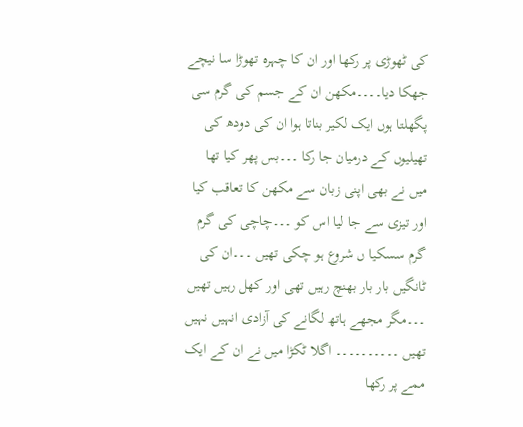کی ٹھوڑی پر رکھا اور ان کا چہرہ تھوڑا سا نیچے جھکا دیا۔۔۔۔مکھن ان کے جسم کی گرم سی پگھلتا ہوں ایک لکیر بناتا ہوا ان کی دودھ کی تھیلیوں کے درمیان جا رکا ۔۔۔بس پھر کیا تھا میں نے بھی اپنی زبان سے مکھن کا تعاقب کیا اور تیزی سے جا لیا اس کو ۔۔۔چاچی کی گرم گرم سسکیا ں شروع ہو چکی تھیں ۔۔۔ان کی ٹانگیں بار بار بھنچ رہیں تھی اور کھل رہیں تھیں ۔۔۔مگر مجھے ہاتھ لگانے کی آزادی انہیں نہیں تھیں ۔۔۔۔۔۔۔۔۔۔ اگلا ٹکڑا میں نے ان کے ایک ممے پر رکھا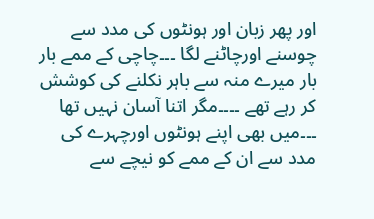اور پھر زبان اور ہونٹوں کی مدد سے چوسنے اورچاٹنے لگا ۔۔۔چاچی کے ممے بار بار میرے منہ سے باہر نکلنے کی کوشش کر رہے تھے ۔۔۔۔مگر اتنا آسان نہیں تھا ۔۔۔میں بھی اپنے ہونٹوں اورچہرے کی مدد سے ان کے ممے کو نیچے سے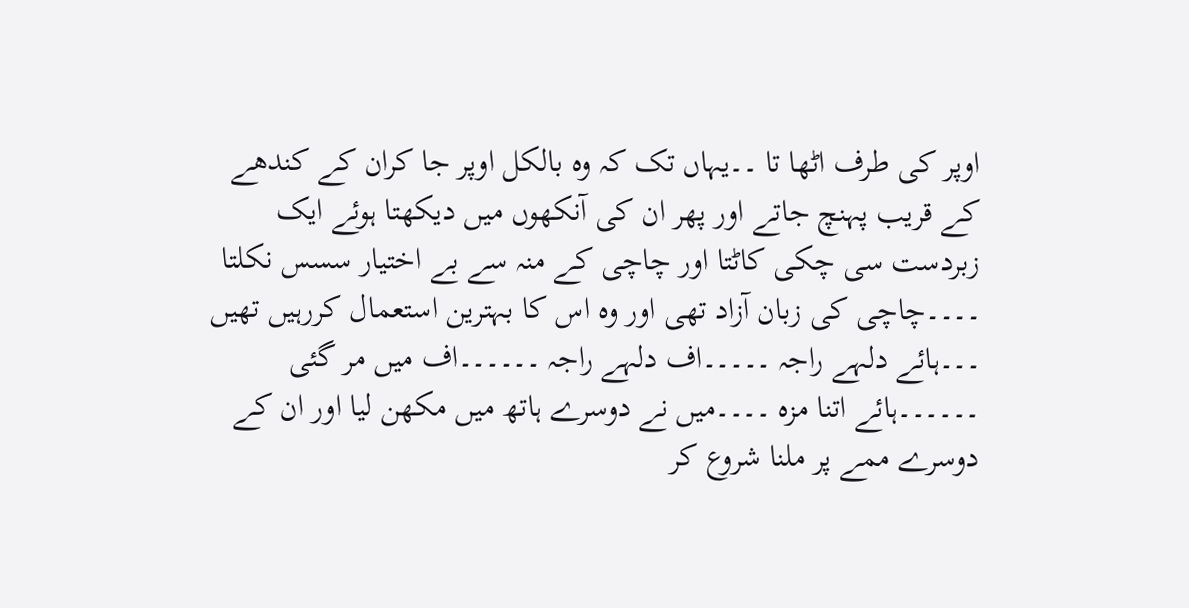اوپر کی طرف اٹھا تا ۔۔یہاں تک کہ وہ بالکل اوپر جا کران کے کندھے کے قریب پہنچ جاتے اور پھر ان کی آنکھوں میں دیکھتا ہوئے ایک زبردست سی چکی کاٹتا اور چاچی کے منہ سے بے اختیار سسس نکلتا ۔۔۔۔چاچی کی زبان آزاد تھی اور وہ اس کا بہترین استعمال کررہیں تھیں ۔۔۔ہائے دلہے راجہ ۔۔۔۔۔اف دلہے راجہ ۔۔۔۔۔۔اف میں مر گئی ۔۔۔۔۔۔ہائے اتنا مزہ ۔۔۔۔میں نے دوسرے ہاتھ میں مکھن لیا اور ان کے دوسرے ممے پر ملنا شروع کر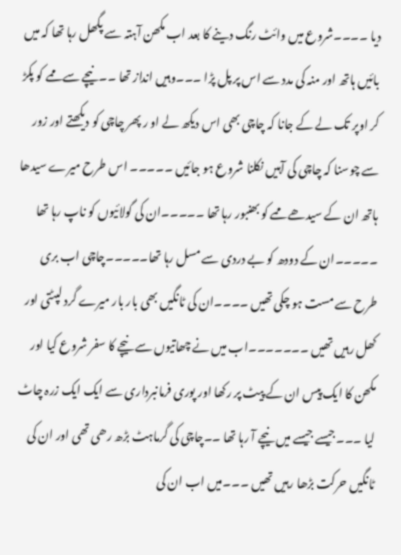دیا ۔۔۔۔شروع میں وائٹ رنگ دینے کا بعد اب مکھن آہتہ سے پگھل رہا تھا کہ میں بائیں ہاتھ اور منہ کی مدد سے اس پر پل پڑا ۔۔۔وہیں انداز تھا ۔۔نیچے سے ممے کو پکڑ کر اوپر تک لے کے جانا کہ چاچی بھی اس دیکھ لے او ر پھر چاچی کو دیکھتے اور زور سے چوسنا کہ چاچی کی آہیں نکلنا شروع ہو جائیں ۔۔۔۔۔ اس طرح میرے سیدھا ہاتھ ان کے سیدھے ممے کو بھنبور رہا تھا ۔۔۔۔۔ان کی گولائیوں کو ناپ رہا تھا ۔۔۔۔۔ان کے دودھ کو بے دردی سے مسل رہا تھا۔۔۔۔۔چاچی اب بری طرح سے مست ہو چکی تھیں ۔۔۔۔ان کی ٹانگیں بھی بار بار میرے گرد لپٹتی اور کھل رہیں تھیں ۔۔۔۔۔۔۔اب میں نے چھاتیوں سے نیچے کا سفر شروع کیا اور مکھن کا ایک پیس ان کے پیٹ پر رکھا اور پوری فرمانبرداری سے ایک ایک زرہ چاٹ لیا ۔۔۔جیسے جیسے میں نیچے آ رہا تھا ۔۔چاچی کی گرماہٹ بڑھ رھی تھی اور ان کی ٹانگیں حرکت بڑھا رہیں تھیں ۔۔۔میں اب ان کی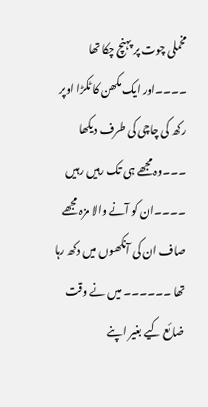مخملی چوت پر پہنچ چکا تھا ۔۔۔۔اور ایک مکھن کا ٹکڑا اوپر رکھ کی چاچی کی طرف دیکھا ۔۔۔وہ مجھے ہی تک رہیں رہیں ۔۔۔۔ان کو آنے والا مزہ مجھے صاف ان کی آنکھوں میں دکھ رہا تھا ۔۔۔۔۔۔ میں نے وقت ضائع کیے بغیر اپنے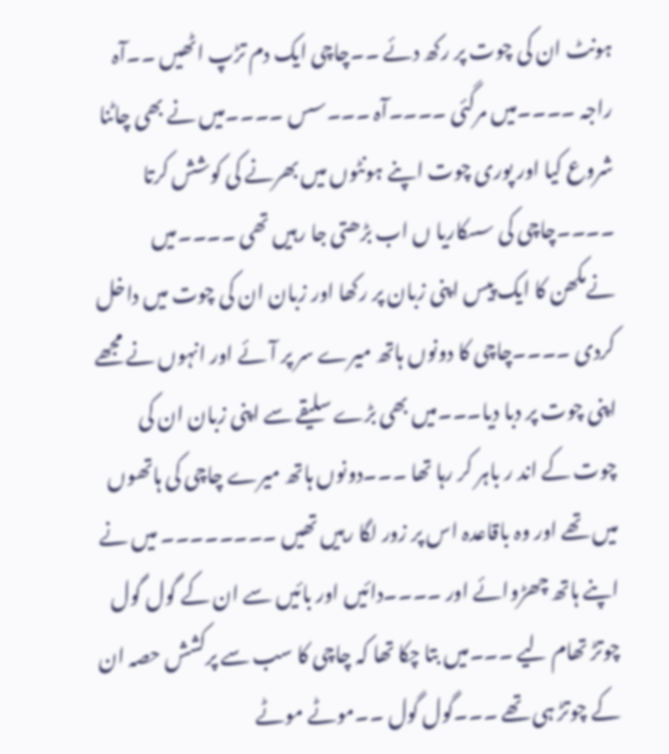ہونٹ ان کی چوت پر رکھ دئے ۔۔چاچی ایک دم تڑپ اٹھیں ۔۔آہ راجہ ۔۔۔۔میں مرگئی ۔۔۔۔آہ ۔۔۔سس ۔۔۔۔میں نے بھی چاٹنا شروع کیا اور پوری چوت اپنے ہونٹوں میں بھرنے کی کوشش کرتا ۔۔۔۔چاچی کی سسکاریا ں اب بڑھتی جا رہیں تھی ۔۔۔۔میں نےمکھن کا ایک پیس اپنی زبان پر رکھا اور زبان ان کی چوت میں داخل کردی ۔۔۔۔چاچی کا دونوں ہاتھ میرے سر پر آئے اور انہوں نے مجھے اپنی چوت پر دبا دیا۔۔۔میں بھی بڑے سلیقے سے اپنی زبان ان کی چوت کے اند ر باہر کر رہا تھا ۔۔۔دونوں ہاتھ میرے چاچی کی ہاتھوں میں تھے اور وہ باقاعدہ اس پر زور لگا رہیں تھیں ۔۔۔۔۔۔۔۔ میں نے اپنے ہاتھ چھڑوائے اور ۔۔۔۔دائیں اور بائیں سے ان کے گول گول چوتڑ تھام لیے ۔۔۔میں بتا چکا تھا کہ چاچی کا سب سے پرکشش حصہ ان کے چوتڑ ہی تھے ۔۔۔گول گول ۔۔موٹے موٹے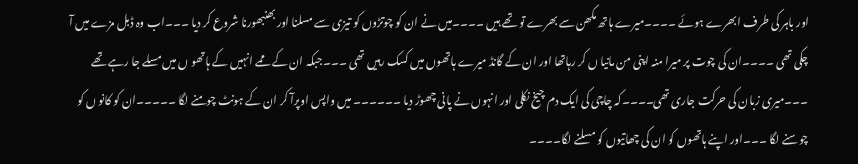اور باہر کی طرف ابھرے ہوئے ۔۔۔۔میرے ہاتھ مکھن سے بھرے تو تھے ہیں ۔۔۔۔میں نے ان کو چوتڑوں کو تیزی سے مسلنا اور بھنبھورنا شروع کر دیا ۔۔۔اب وہ ڈبل مزے میں آ چکی تھی ۔۔۔۔ان کی چوت پر میرا منہ اپنی من مانیا ں کر رہاتھا اور ان کے گانڈ میرے ہاتھوں میں کسک رہیں تھی ۔۔۔جبکہ ان کے ممے انہیں کے ہاتھو ں میں مسلے جا رہے تھے ۔۔۔میری زبان کی حرکت جاری تھی۔۔۔۔کہ چاچی کی ایک دم چیخ نکلی اور انہوں نے پانی چھوڑ دیا ۔۔۔۔۔۔ میں واپس اوپرآ کر ان کے ہونٹ چومنے لگا ۔۔۔۔۔ان کو کانو ں کو چوسنے لگا ۔۔۔اور اپنے ہاتھوں کو ان کی چھاتیوں کو مسلنے لگا۔۔۔۔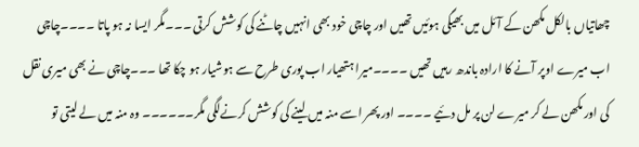چھاتیاں بالکل مکھن کے آئل میں بھیگی ہوئیں تھیں اور چاچی خود بھی انہیں چاٹنے کی کوشش کرتی ۔۔۔مگر ایسا نہ ہو پاتا ۔۔۔۔چاچی اب میرے اوپر آنے کا ارادہ باندھ رہیں تھیں ۔۔۔۔میرا ہتھیار اب پوری طرح سے ہوشیار ہو چکا تھا ۔۔۔چاچی نے بھی میری نقل کی اور مکھن لے کر میرے لن پر مل دئیے ۔۔۔۔ اور پھر اسے منہ میں لینے کی کوشش کرنےلگی مگر۔۔۔۔۔۔ وہ منہ میں لے لیتی تو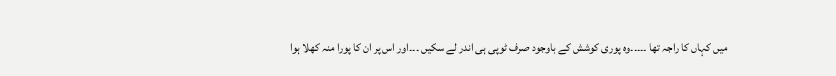میں کہاں کا راجہ تھا ۔۔۔۔۔وہ پوری کوشش کے باوجود صرف ٹوپی ہی اندر لے سکیں ۔۔۔اور اس پر ان کا پورا منہ کھلا ہوا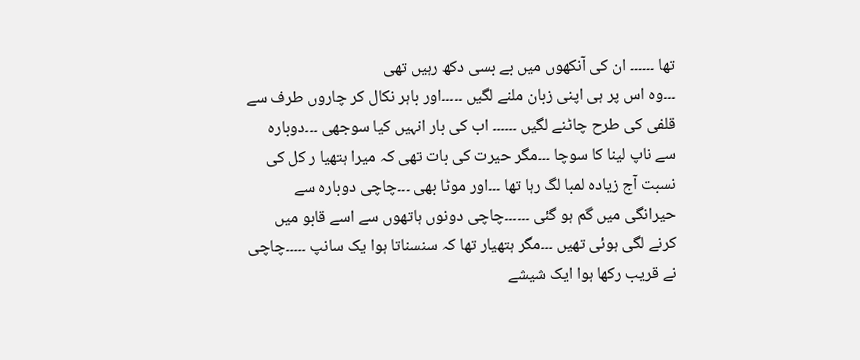تھا ۔۔۔۔۔۔ ان کی آنکھوں میں بے بسی دکھ رہیں تھی
۔۔۔وہ اس پر ہی اپنی زبان ملنے لگیں ۔۔۔۔۔اور باہر نکال کر چاروں طرف سے قلفی کی طرح چاٹنے لگیں ۔۔۔۔۔۔ اب کی بار انہیں کیا سوجھی ۔۔۔دوبارہ سے ناپ لینا کا سوچا ۔۔۔مگر حیرت کی بات تھی کہ میرا ہتھیا ر کل کی نسبت آج زیادہ لمبا لگ رہا تھا ۔۔۔اور موٹا بھی ۔۔۔چاچی دوبارہ سے حیرانگی میں گم ہو گئی ۔۔۔۔۔۔چاچی دونوں ہاتھوں سے اسے قابو میں کرنے لگی ہوئی تھیں ۔۔۔مگر ہتھیار تھا کہ سنسناتا ہوا یک سانپ ۔۔۔۔۔چاچی نے قریب رکھا ہوا ایک شیشے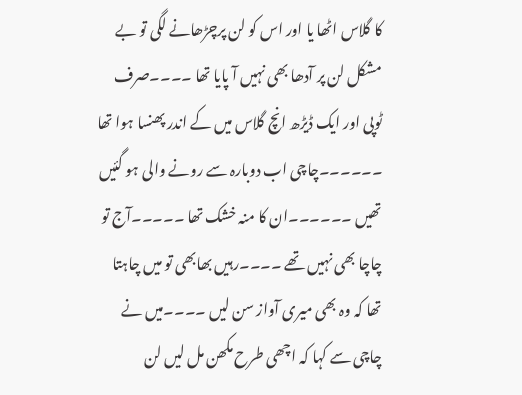کا گلاس اٹھا یا اور اس کو لن پرچڑھانے لگی تو بے مشکل لن پر آدھا بھی نہیں آ پایا تھا ۔۔۔۔صرف ٹوپی اور ایک ڈیڑھ انچ گلاس میں کے اندر پھنسا ہوا تھا ۔۔۔۔۔۔چاچی اب دوبارہ سے رونے والی ہو گئیں تھیں ۔۔۔۔۔۔ان کا منہ خشک تھا ۔۔۔۔۔آج تو چاچا بھی نہیں تھے ۔۔۔۔رہیں بھابھی تو میں چاہتا تھا کہ وہ بھی میری آواز سن لیں ۔۔۔۔میں نے چاچی سے کہا کہ اچھی طرح مکھن مل لیں لن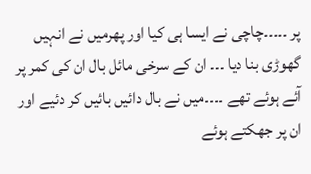پر ۔۔۔۔۔چاچی نے ایسا ہی کیا اور پھرمیں نے انہیں گھوڑی بنا دیا ۔۔۔ ان کے سرخی مائل بال ان کی کمر پر آئے ہوئے تھے ۔۔۔۔میں نے بال دائیں بائیں کر دئیے اور ان پر جھکتے ہوئے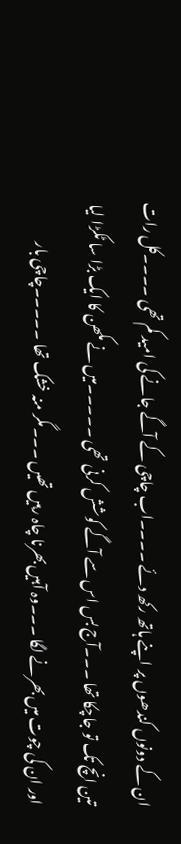ان کے دونوں کندھوں پر اپنے ہاتھ رکھ دئے ۔۔۔۔اب چاچی کے آگے جانے کی امید کم تھی ۔۔۔۔کل رات تین انچ تک تو جاچکا تھا ۔۔۔آج بس اس سے آگے کوشش کرنی تھی ۔۔۔۔۔میں نے مکھن کا ایک بڑا سا ٹکڑا لیا اور ان کی چوت میں بھرنے لگا ۔۔۔وہ آہیں بھرنا چاہ رہیں تھیں ۔۔۔مگر منہ خشک تھا ۔۔۔۔۔چاچی بار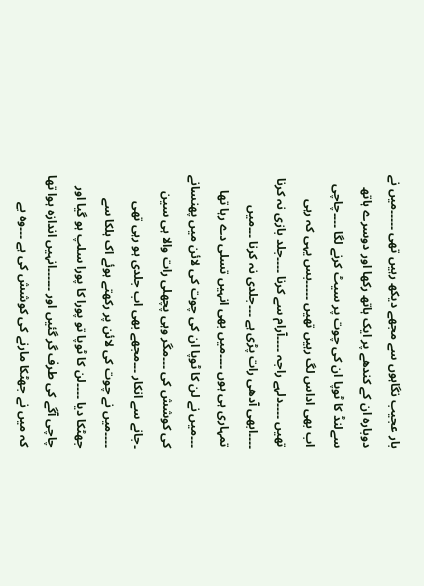بار عجیب نگاہوں سے مجھے دیکھ رہیں تھی ۔۔۔۔۔میں نے دوبارہ ان کے کندھے پر ایک ہاتھ رکھا اور دوسرے ہاتھ سےلنڈ کا ٹوپا ان کی چوت پر سیٹ کرنے لگا ۔۔۔۔چاچی اب بھی اداس لگ رہیں تھیں ۔۔۔۔۔بس یہی کہ رہی تھیں ۔۔۔۔دلہے راجہ ۔۔۔۔آرام سے کرنا ۔۔۔۔جلد بازی نہ کرنا ۔۔۔۔ابھی آدھی رات پڑی ہے ۔۔۔جلدی نہ کرنا ۔۔۔میں تمہاری ہی ہوں ۔۔۔۔میں بھی انہیں تسلی دے رہا تھا ۔۔۔میں نے لن کا ٹوپا ان کی چوت کی لائن میں پھنسانے کی کوشش کی ۔۔۔مگر وہی پچھلی رات والا ہی سین ۔جانے سے انکار ۔۔۔مجھے بھی اب جلدی ہو رہی تھی ۔۔۔۔میں نے چوت کی لائن پر رکھتے ہوئے اک ہلکا سے جھٹکا دیا ۔۔۔۔لن کا ٹوپا تو پورا کا پورا سلپ ہو گیا اور چاچی آگے کی طرف گر گئیں اور ۔۔۔۔۔۔انہیں اندازہ ہوا تھا کہ میں نے جھٹکا مارنے کی کوشش کی ہے ۔۔۔وہ بے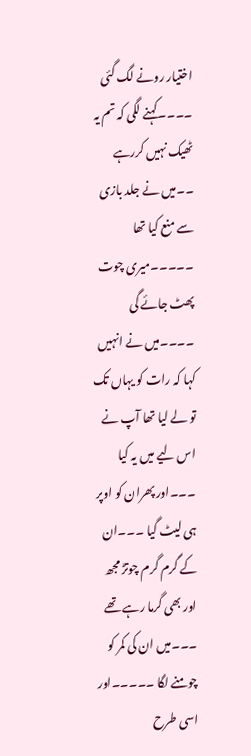اختیار رونے لگ گئی ۔۔۔۔کہنے لگی کہ تم یہ ٹھیک نہیں کررہے ۔۔میں نے جلد بازی سے منع کیا تھا ۔۔۔۔۔میری چوت پھٹ جائے گی ۔۔۔۔میں نے انہیں کہا کہ رات کو یہاں تک تو لے لیا تھا آپ نے اس لیے میں یہ کیا ۔۔۔اور پھران کو اوپر ہی لیٹ گیا ۔۔۔ان کے گرم گرم چوتڑ مجھ اور بھی گرما رہے تھے ۔۔۔میں ان کی کمر کو چومنے لگا ۔۔۔۔۔اور اسی طرح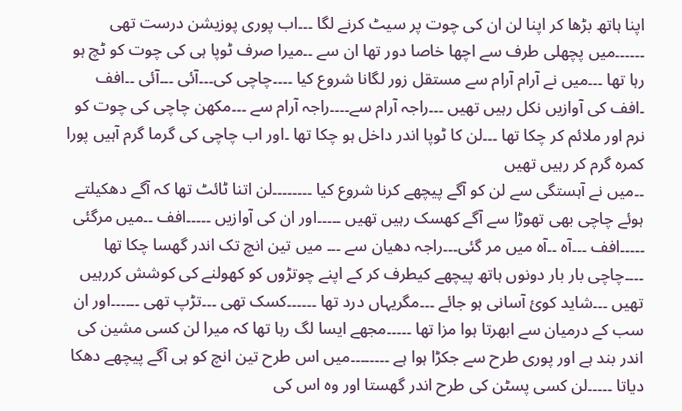اپنا ہاتھ بڑھا کر اپنا لن ان کی چوت پر سیٹ کرنے لگا ۔۔۔اب پوری پوزیشن درست تھی ۔۔۔۔۔۔میں پچھلی طرف سے اچھا خاصا دور تھا ان سے ۔۔میرا صرف ٹوپا ہی کی چوت کو ٹچ ہو رہا تھا ۔۔۔میں نے آرام آرام سے مستقل زور لگانا شروع کیا ۔۔۔۔چاچی کی۔۔۔آئی ۔۔۔آئی ۔۔افف ۔افف کی آوازیں نکل رہیں تھیں ۔۔۔راجہ آرام سے۔۔۔۔راجہ آرام سے ۔۔۔مکھن چاچی کی چوت کو نرم اور ملائم کر چکا تھا ۔۔۔لن کا ٹوپا اندر داخل ہو چکا تھا ۔اور اب چاچی کی گرما گرم آہیں پورا کمرہ گرم کر رہیں تھیں
۔۔میں نے آہستگی سے لن کو آگے پیچھے کرنا شروع کیا ۔۔۔۔۔۔۔۔لن اتنا ٹائٹ تھا کہ آگے دھکیلتے ہوئے چاچی بھی تھوڑا سے آگے کھسک رہیں تھیں ۔۔۔۔۔اور ان کی آوازیں ۔۔۔۔۔افف ۔۔میں مرگئی ۔۔۔۔۔افف ۔۔۔آہ ۔۔آہ میں مر گئی۔۔۔راجہ دھیان سے ۔۔۔ میں تین انچ تک اندر گھسا چکا تھا ۔۔۔۔چاچی بار بار دونوں ہاتھ پیچھے کیطرف کر کے اپنے چوتڑوں کو کھولنے کی کوشش کررہیں تھیں ۔۔۔شاید کوئ آسانی ہو جائے ۔۔۔مگریہاں درد تھا ۔۔۔۔۔۔کسک تھی ۔۔۔تڑپ تھی ۔۔۔۔۔۔اور ان سب کے درمیان سے ابھرتا ہوا مزا تھا ۔۔۔۔۔مجھے ایسا لگ رہا تھا کہ میرا لن کسی مشین کی اندر بند ہے اور پوری طرح سے جکڑا ہوا ہے ۔۔۔۔۔۔۔۔میں اس طرح تین انچ کو ہی آگے پیچھے دھکا دیاتا ۔۔۔۔۔لن کسی پسٹن کی طرح اندر گھستا اور وہ اس کی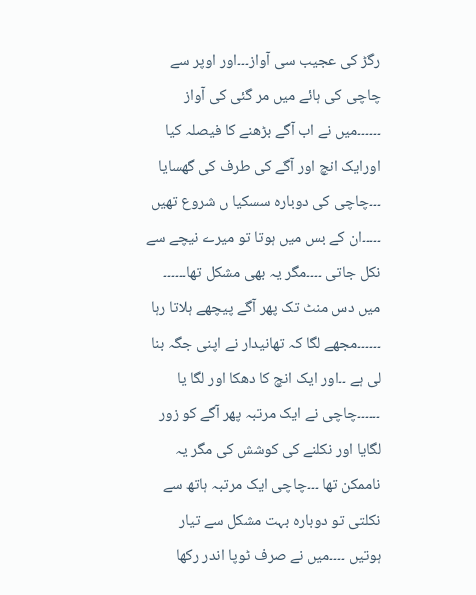رگڑ کی عجیب سی آواز۔۔۔اور اوپر سے چاچی کی ہائے میں مر گئی کی آواز ۔۔۔۔۔۔میں نے اب آگے بڑھنے کا فیصلہ کیا اورایک انچ اور آگے کی طرف کی گھسایا ۔۔۔چاچی کی دوبارہ سسکیا ں شروع تھیں ۔۔۔۔۔ان کے بس میں ہوتا تو میرے نیچے سے نکل جاتی ۔۔۔۔مگر یہ بھی مشکل تھا۔۔۔۔۔۔ میں دس منٹ تک پھر آگے پیچھے ہلاتا رہا ۔۔۔۔۔۔مجھے لگا کہ تھانیدار نے اپنی جگہ بنا لی ہے ۔۔اور ایک انچ کا دھکا اور لگا یا ۔۔۔۔۔۔چاچی نے ایک مرتبہ پھر آگے کو زور لگایا اور نکلنے کی کوشش کی مگر یہ ناممکن تھا ۔۔۔چاچی ایک مرتبہ ہاتھ سے نکلتی تو دوبارہ بہت مشکل سے تیار ہوتیں ۔۔۔۔میں نے صرف ٹوپا اندر رکھا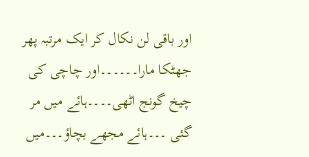اور باقی لن نکال کر ایک مرتبہ پھر جھٹکا مارا۔۔۔۔۔۔اور چاچی کی چیخ گونج اٹھی۔۔۔۔ہائے میں مر گئی ۔۔۔ہائے مجھے بچاؤ۔۔۔میں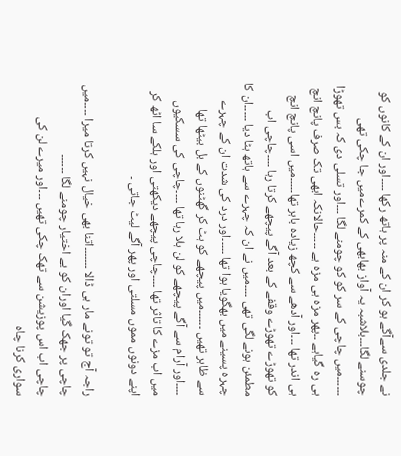نے جلدی سےآگے ہو کر ان کے منہ پر ہاتھ رکھا ۔۔۔۔اور ان کے کانوں کو چوسنے لگا۔۔۔بلاشبہ یہ آواز بھابھی کے کمرےمیں جا چکی تھی ۔۔۔۔۔۔میں چاچی کے سر کو کو چومنے لگا ۔۔۔اور تسلی دی کہ بس تھوڑا ہی رہ گیاہے ۔۔پھر مزہ ہی مزہ ہے ۔۔۔۔۔حالانکہ ابھی تک صرف پانچ انچ ہی اندر تھا ۔۔۔اور آدھے سے کچھ زیادہ باہر تھا۔۔۔۔۔میں اسی پانچ انچ کو تھوڑے تھوڑے وقفے کے بعد آگے پیچھے کرتا رہا ۔۔۔۔چاچی اب مطمئن ہونے لگی تھی ۔۔۔۔میں نے ان کہ چہرے سے ہاتھ ہٹا دیا ۔۔۔۔۔ان کا چہرہ پسینے میں بھگویا ہوا تھا ۔۔۔۔۔اور درد کی شدت ان کے چہرے سے ظاہر تھیں ۔۔۔۔۔۔میں پیچھے کو ہٹ کر گھٹنوں کے بل بیٹھا تھا ۔۔۔۔اور آرام سے آگے پیچھے کو لن ہلا رہا تھا ۔۔۔۔چاچی کی سسکیوں میں اب مزے کا تاثر تھا ۔۔۔۔چاچی پیچھے دیکھتی اور ہلکے سا اٹھ کر اپنے دونوں مموں مسلتی اور پھر آگے لیٹ جاتی ۔

راجہ آج تو تونے مار ہی ڈالا ۔۔۔۔۔۔۔اتنا بھی خیال نہیں کرتا میرا ۔۔۔۔میں چاچی پر جھک گیا اوران کو بے اختیار چومنے لگا ۔۔۔۔۔۔
چاچی اب اس پوزیشن سے تھک چکی تھیں ۔۔۔اور میرے لن کی سواری کرنا چاہ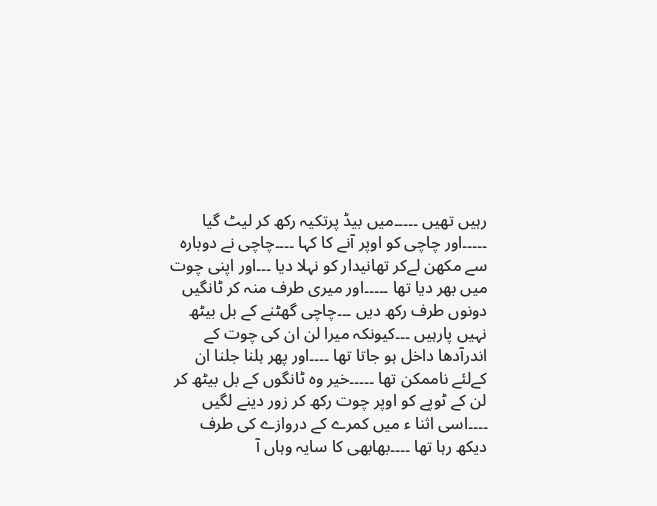رہیں تھیں ۔۔۔۔۔میں بیڈ پرتکیہ رکھ کر لیٹ گیا ۔۔۔۔۔اور چاچی کو اوپر آنے کا کہا ۔۔۔۔چاچی نے دوبارہ سے مکھن لےکر تھانیدار کو نہلا دیا ۔۔۔اور اپنی چوت میں بھر دیا تھا ۔۔۔۔۔اور میری طرف منہ کر ٹانگیں دونوں طرف رکھ دیں ۔۔۔چاچی گھٹنے کے بل بیٹھ نہیں پارہیں ۔۔۔کیونکہ میرا لن ان کی چوت کے اندرآدھا داخل ہو جاتا تھا ۔۔۔۔اور پھر ہلنا جلنا ان کےلئے ناممکن تھا ۔۔۔۔۔خیر وہ ٹانگوں کے بل بیٹھ کر لن کے ٹوپے کو اوپر چوت رکھ کر زور دینے لگیں ۔۔۔۔اسی اثنا ء میں کمرے کے دروازے کی طرف دیکھ رہا تھا ۔۔۔۔بھابھی کا سایہ وہاں آ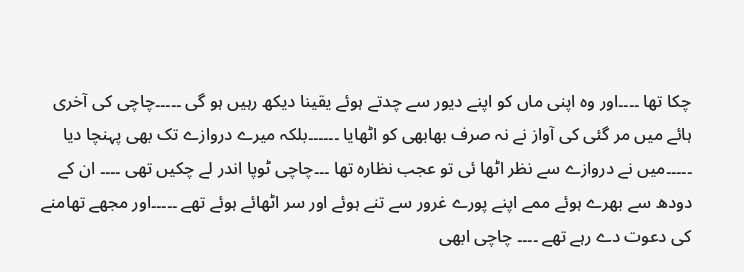چکا تھا ۔۔۔۔اور وہ اپنی ماں کو اپنے دیور سے چدتے ہوئے یقینا دیکھ رہیں ہو گی ۔۔۔۔۔چاچی کی آخری ہائے میں مر گئی کی آواز نے نہ صرف بھابھی کو اٹھایا ۔۔۔۔۔۔بلکہ میرے دروازے تک بھی پہنچا دیا ۔۔۔۔۔میں نے دروازے سے نظر اٹھا ئی تو عجب نظارہ تھا ۔۔۔چاچی ٹوپا اندر لے چکیں تھی ۔۔۔۔ ان کے دودھ سے بھرے ہوئے ممے اپنے پورے غرور سے تنے ہوئے اور سر اٹھائے ہوئے تھے ۔۔۔۔۔اور مجھے تھامنے کی دعوت دے رہے تھے ۔۔۔۔ چاچی ابھی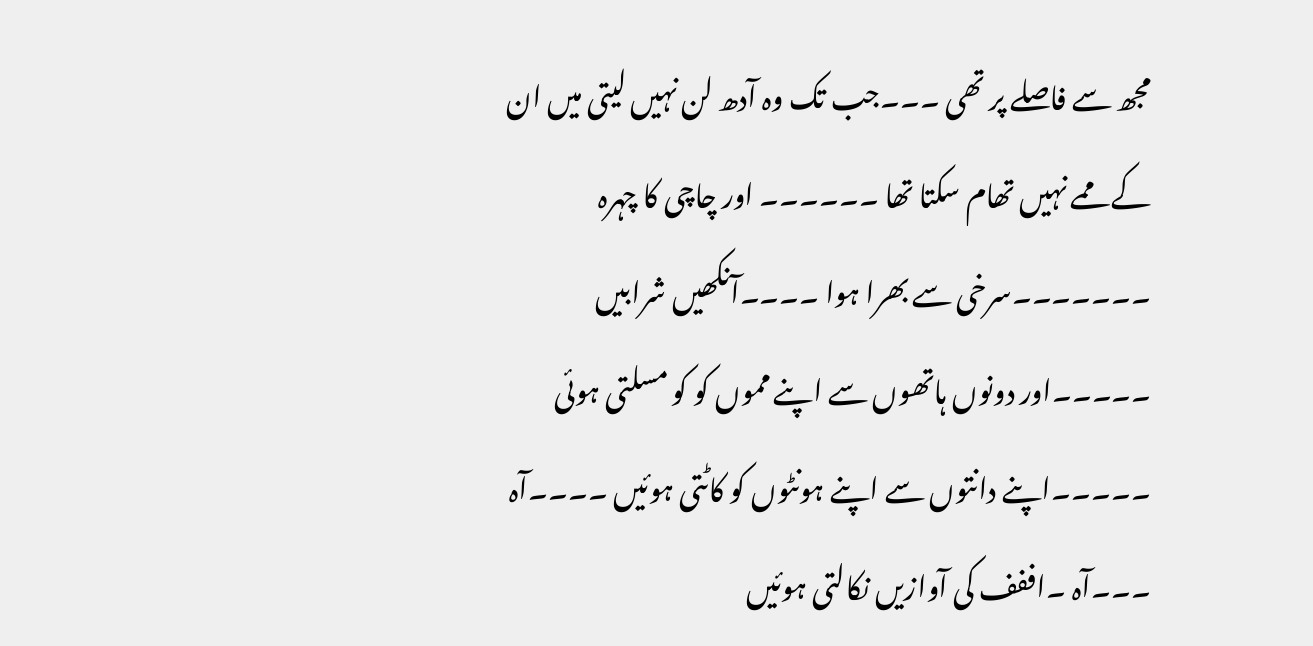مجھ سے فاصلے پر تھی ۔۔۔جب تک وہ آدھ لن نہیں لیتی میں ان کے ممے نہیں تھام سکتا تھا ۔۔۔۔۔۔ اور چاچی کا چہرہ ۔۔۔۔۔۔۔سرخی سے بھرا ہوا ۔۔۔۔آنکھیں شرابیں ۔۔۔۔۔اور دونوں ہاتھوں سے اپنے مموں کو کو مسلتی ہوئی ۔۔۔۔۔اپنے دانتوں سے اپنے ہونٹوں کو کاٹتی ہوئیں ۔۔۔۔آہ ۔۔۔آہ ۔اففف کی آوازیں نکالتی ہوئیں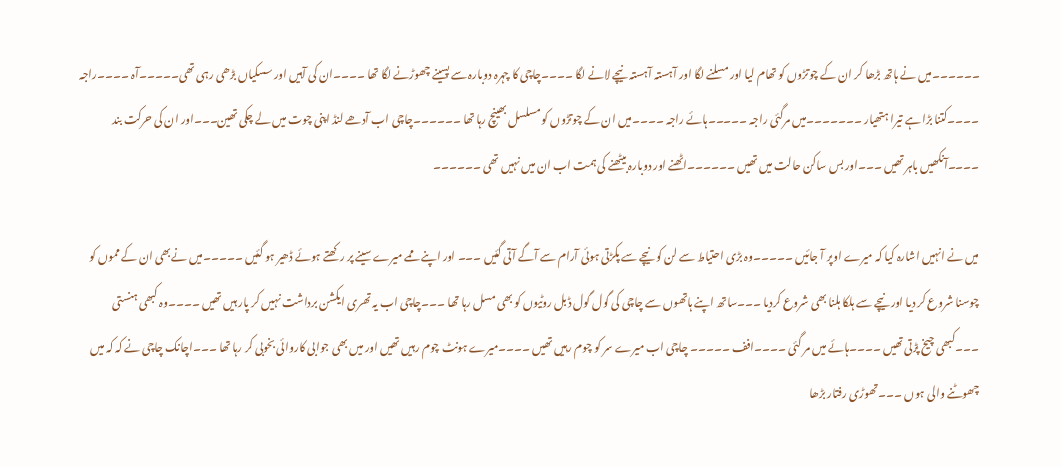۔۔۔۔۔۔میں نے ہاتھ بڑھا کر ان کے چوتڑوں کو تھام لیا اور مسلنے لگا اور آہستہ آہستہ نیچے لانے لگا ۔۔۔۔چاچی کا چہرہ دوبارہ سے پسینے چھوڑنے لگا تھا ۔۔۔۔ان کی آہیں اور سسکیاں بڑھی رہی تھی۔۔۔۔۔آہ ۔۔۔۔راجہ ۔۔۔۔کتنا بڑا ہے تیرا ہتھیار ۔۔۔۔۔۔۔میں مرگئی راجہ ۔۔۔۔۔ہائے راجہ ۔۔۔۔میں ان کے چوتڑوں کو مسلسل بھینچ رہا تھا ۔۔۔۔۔۔چاچی اب آدھے لنڈ اپنی چوت میں لے چکی تھین۔۔۔اور ان کی حرکت بند ۔۔۔۔آنکھیں باہر تھیں ۔۔۔اور بس ساکن حالت میں تھیں ۔۔۔۔۔۔اٹھنے اور دوبارہ بیٹھنے کی ہمت اب ان میں نہیں تھی ۔۔۔۔۔۔

میں نے انہیں اشارہ کیا کہ میرے اوپر آ جائیں ۔۔۔۔۔وہ بڑی احتیاط سے لن کو نیچے سے پکڑتی ہوئی آرام سے آگے آتی گئیں ۔۔۔ اور اپنے ممے میرے سینے پر رکھتے ہوئے ڈھیر ہو گئیں ۔۔۔۔۔میں نےبھی ان کے مموں کو چوسنا شروع کر دیا اور نیچے سے ہلکا ہلنا بھی شروع کردیا ۔۔۔ساتھ اپنے ہاتھوں سے چاچی کی گول گول ڈبل روٹیوں کو بھی مسل رہا تھا ۔۔۔چاچی اب یہ تھری ایکشن برداشت نہیں کر پار ہیں تھیں ۔۔۔۔وہ کبھی ہنستی ۔۔۔کبھی چیخ پڑتی تھیں ۔۔۔۔ہائے میں مر گئی ۔۔۔۔افف ۔۔۔۔۔ چاچی اب میرے سر کو چوم رہیں تھیں ۔۔۔۔میرے ہونٹ چوم رہیں تھیں اور میں بھی جوابی کاروائی بخوبی کر رہا تھا ۔۔۔اچانک چاچی نے کہ کہ میں چھوٹنے والی ہوں ۔۔۔تھوڑی رفتار بڑھا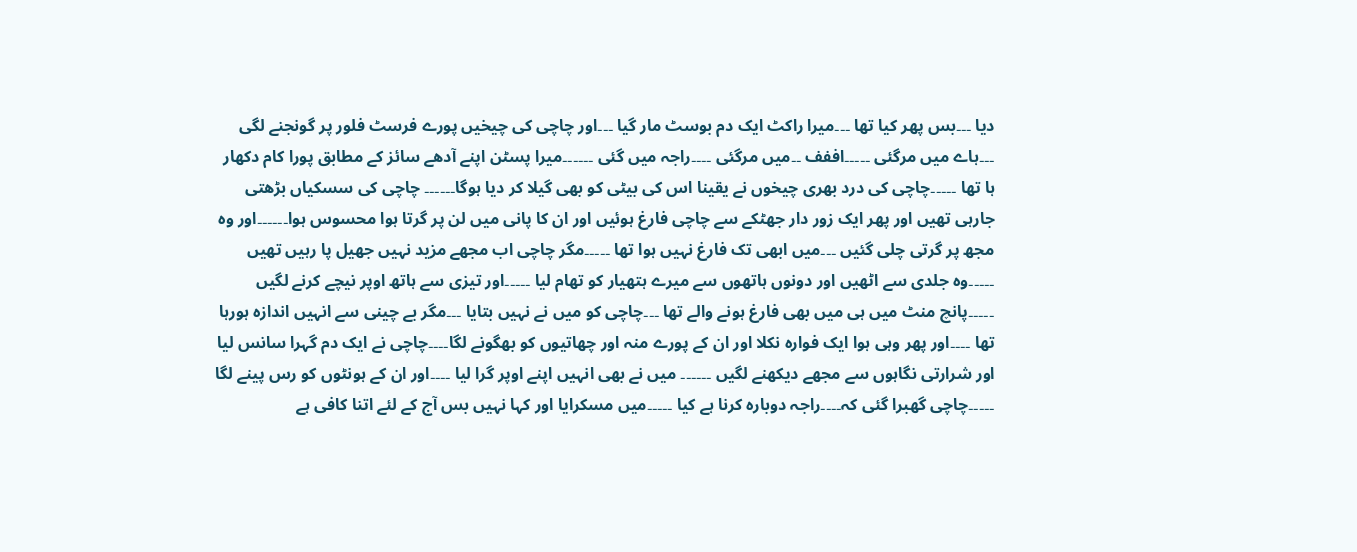دیا ۔۔۔بس پھر کیا تھا ۔۔۔میرا راکٹ ایک دم بوسٹ مار گیا ۔۔۔اور چاچی کی چیخیں پورے فرسٹ فلور پر گونجنے لگی ۔۔۔ہاے میں مرگئی ۔۔۔۔۔اففف ۔۔میں مرگئی ۔۔۔۔راجہ میں گئی ۔۔۔۔۔۔میرا پسٹن اپنے آدھے سائز کے مطابق پورا کام دکھار ہا تھا ۔۔۔۔۔چاچی کی درد بھری چیخوں نے یقینا اس کی بیٹی کو بھی گیلا کر دیا ہوگا۔۔۔۔۔۔ چاچی کی سسکیاں بڑھتی جارہی تھیں اور پھر ایک زور دار جھٹکے سے چاچی فارغ ہوئیں اور ان کا پانی میں لن پر گرتا ہوا محسوس ہوا۔۔۔۔۔۔اور وہ مجھ پر گرتی چلی گئیں ۔۔۔میں ابھی تک فارغ نہیں ہوا تھا ۔۔۔۔۔مگر چاچی اب مجھے مزید نہیں جھیل پا رہیں تھیں ۔۔۔۔۔وہ جلدی سے اٹھیں اور دونوں ہاتھوں سے میرے ہتھیار کو تھام لیا ۔۔۔۔۔اور تیزی سے ہاتھ اوپر نیچے کرنے لگیں ۔۔۔۔۔پانچ منٹ میں ہی میں بھی فارغ ہونے والے تھا ۔۔۔چاچی کو میں نے نہیں بتایا ۔۔۔مگر بے چینی سے انہیں اندازہ ہورہا تھا ۔۔۔۔اور پھر وہی ہوا ایک فوارہ نکلا اور ان کے پورے منہ اور چھاتیوں کو بھگونے لگا۔۔۔۔چاچی نے ایک دم گہرا سانس لیا اور شرارتی نگاہوں سے مجھے دیکھنے لگیں ۔۔۔۔۔۔ میں نے بھی انہیں اپنے اوپر گرا لیا ۔۔۔۔اور ان کے ہونٹوں کو رس پینے لگا ۔۔۔۔۔چاچی گھبرا گئی کہ۔۔۔۔راجہ دوبارہ کرنا ہے کیا ۔۔۔۔۔میں مسکرایا اور کہا نہیں بس آج کے لئے اتنا کافی ہے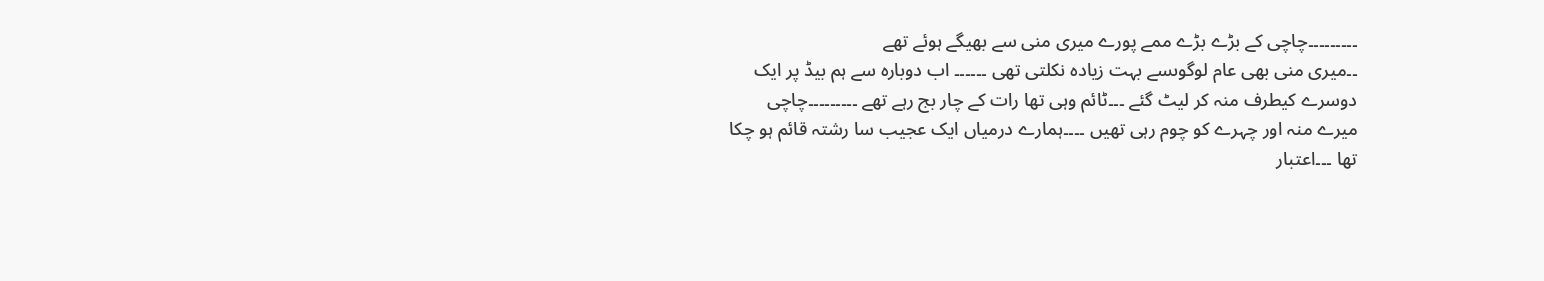۔۔۔۔۔۔۔۔۔چاچی کے بڑے بڑے ممے پورے میری منی سے بھیگے ہوئے تھے
۔۔میری منی بھی عام لوگوںسے بہت زیادہ نکلتی تھی ۔۔۔۔۔۔ اب دوبارہ سے ہم بیڈ پر ایک دوسرے کیطرف منہ کر لیٹ گئے ۔۔۔ٹائم وہی تھا رات کے چار بج رہے تھے ۔۔۔۔۔۔۔۔۔چاچی میرے منہ اور چہرے کو چوم رہی تھیں ۔۔۔۔ہمارے درمیاں ایک عجیب سا رشتہ قائم ہو چکا تھا ۔۔۔اعتبار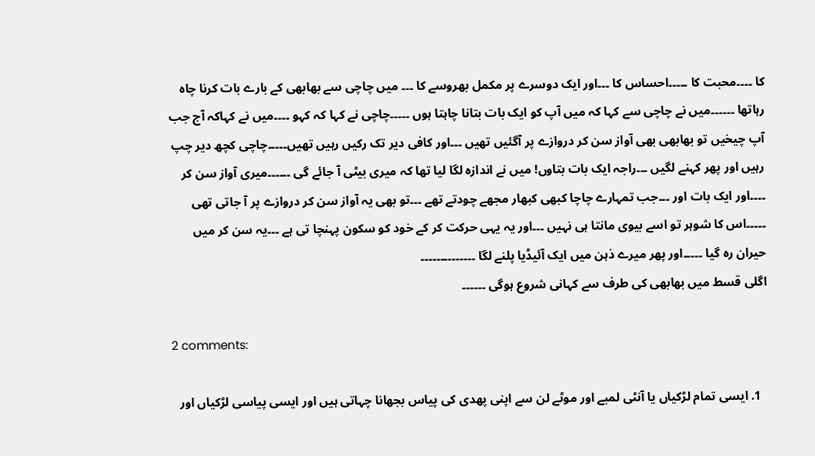کا ۔۔۔۔محبت کا ۔۔۔۔۔احساس کا ۔۔۔اور ایک دوسرے پر مکمل بھروسے کا ۔۔۔ میں چاچی سے بھابھی کے بارے بات کرنا چاہ رہاتھا ۔۔۔۔۔۔میں نے چاچی سے کہا کہ میں آپ کو ایک بات بتانا چاہتا ہوں ۔۔۔۔۔چاچی نے کہا کہ کہو ۔۔۔۔میں نے کہاکہ آج جب آپ چیخیں تو بھابھی بھی آواز سن کر دروازے پر آگئیں تھیں ۔۔۔اور کافی دیر تک رکیں رہیں تھیں۔۔۔۔۔چاچی کچھ دیر چپ رہیں اور پھر کہنے لگیں ۔۔۔راجہ ایک بات بتاوں! میں نے اندازہ لگا لیا تھا کہ میری بیٹی آ جائے گی ۔۔۔۔۔۔میری آواز سن کر ۔۔۔۔اور ایک بات اور ۔۔۔جب تمہارے چاچا کبھی کبھار مجھے چودتے تھے ۔۔۔تو بھی یہ آواز سن کر دروازے پر آ جاتی تھی ۔۔۔۔۔اس کا شوہر تو اسے بیوی مانتا ہی نہیں ۔۔۔اور یہ یہی حرکت کر کے خود کو سکون پہنچا تی ہے ۔۔۔یہ سن کر میں حیران رہ گیا ۔۔۔۔۔اور پھر میرے ذہن میں ایک آئیڈیا پلنے لگا ۔۔۔۔۔۔۔۔۔۔۔۔۔۔
اگلی قسط میں بھابھی کی طرف سے کہانی شروع ہوگی ۔۔۔۔۔۔

2 comments:

  1. ایسی تمام لڑکیاں یا آنٹی لمبے اور موٹے لن سے اپنی پھدی کی پیاس بجھانا چہاتی ہیں اور ایسی پیاسی لڑکیاں اور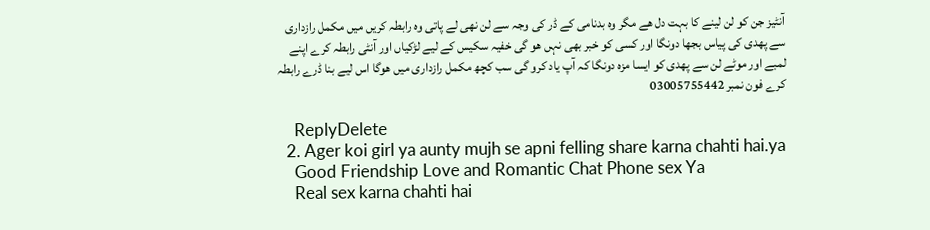آنٹیز جن کو لن لینے کا بہت دل ھے مگر وہ بدنامی کے ڈر کی وجہ سے لن نھی لے پاتی وہ رابطہ کریں میں مکمل رازداری سے پھدی کی پیاس بجھا دونگا اور کسی کو خبر بھی نہں ھو گی خفیہ سکیس کے لیے لڑکیاں اور آنٹی رابطہ کرے اپنے لمبے اور موٹے لن سے پھدی کو ایسا مزہ دونگا کہ آپ یاد کرو گی سب کچھ مکمل رازداری میں ھوگا اس لیے بنا ڈرے رابطہ کرے فون نمبر 03005755442

    ReplyDelete
  2. Ager koi girl ya aunty mujh se apni felling share karna chahti hai.ya
    Good Friendship Love and Romantic Chat Phone sex Ya
    Real sex karna chahti hai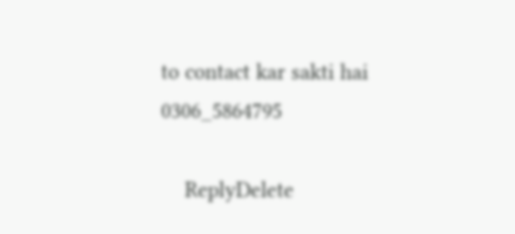to contact kar sakti hai 0306_5864795

    ReplyDelete